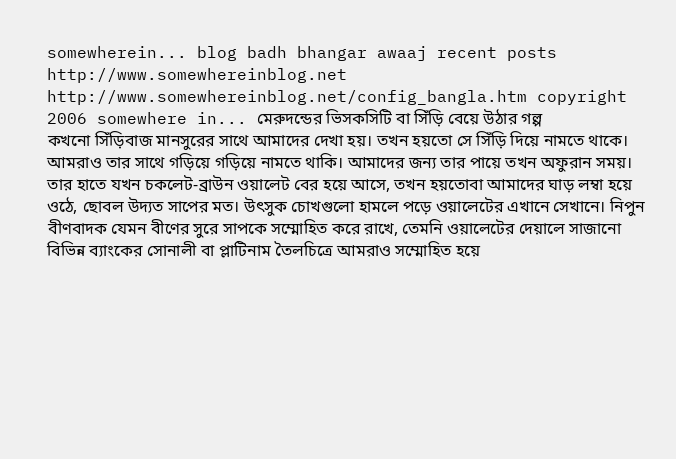somewherein... blog badh bhangar awaaj recent posts http://www.somewhereinblog.net http://www.somewhereinblog.net/config_bangla.htm copyright 2006 somewhere in... মেরুদন্ডের ভিসকসিটি বা সিঁড়ি বেয়ে উঠার গল্প
কখনো সিঁড়িবাজ মানসুরের সাথে আমাদের দেখা হয়। তখন হয়তো সে সিঁড়ি দিয়ে নামতে থাকে। আমরাও তার সাথে গড়িয়ে গড়িয়ে নামতে থাকি। আমাদের জন্য তার পায়ে তখন অফুরান সময়। তার হাতে যখন চকলেট-ব্রাউন ওয়ালেট বের হয়ে আসে, তখন হয়তোবা আমাদের ঘাড় লম্বা হয়ে ওঠে, ছোবল উদ্যত সাপের মত। উৎসুক চোখগুলো হামলে পড়ে ওয়ালেটের এখানে সেখানে। নিপুন বীণবাদক যেমন বীণের সুরে সাপকে সম্মোহিত করে রাখে, তেমনি ওয়ালেটের দেয়ালে সাজানো বিভিন্ন ব্যাংকের সোনালী বা প্লাটিনাম তৈলচিত্রে আমরাও সম্মোহিত হয়ে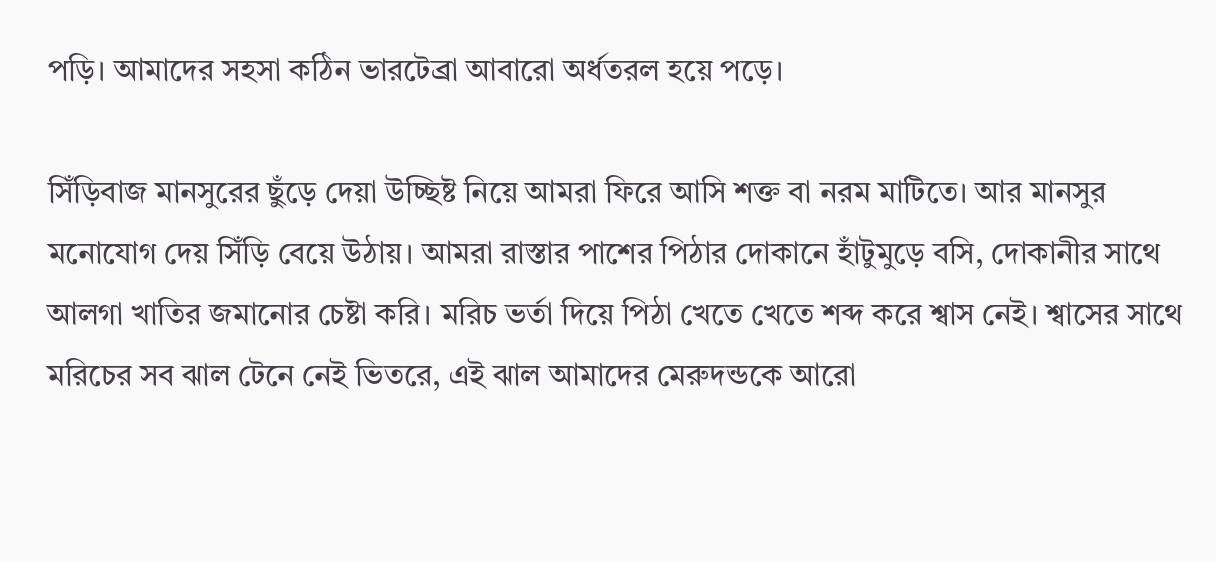পড়ি। আমাদের সহসা কঠিন ভারটেব্রা আবারো অর্ধতরল হয়ে পড়ে।

সিঁড়িবাজ মানসুরের ছুঁড়ে দেয়া উচ্ছিষ্ট নিয়ে আমরা ফিরে আসি শক্ত বা নরম মাটিতে। আর মানসুর মনোযোগ দেয় সিঁড়ি বেয়ে উঠায়। আমরা রাস্তার পাশের পিঠার দোকানে হাঁটুমুড়ে বসি, দোকানীর সাথে আলগা খাতির জমানোর চেষ্টা করি। মরিচ ভর্তা দিয়ে পিঠা খেতে খেতে শব্দ করে শ্বাস নেই। শ্বাসের সাথে মরিচের সব ঝাল টেনে নেই ভিতরে, এই ঝাল আমাদের মেরুদন্ডকে আরো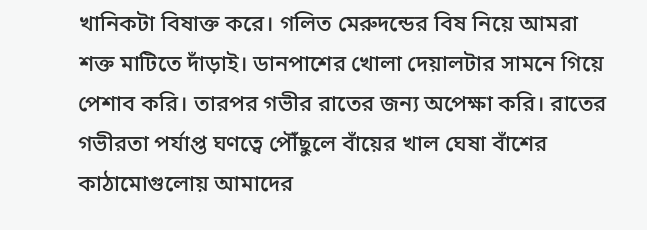খানিকটা বিষাক্ত করে। গলিত মেরুদন্ডের বিষ নিয়ে আমরা শক্ত মাটিতে দাঁড়াই। ডানপাশের খোলা দেয়ালটার সামনে গিয়ে পেশাব করি। তারপর গভীর রাতের জন্য অপেক্ষা করি। রাতের গভীরতা পর্যাপ্ত ঘণত্বে পৌঁছুলে বাঁয়ের খাল ঘেষা বাঁশের কাঠামোগুলোয় আমাদের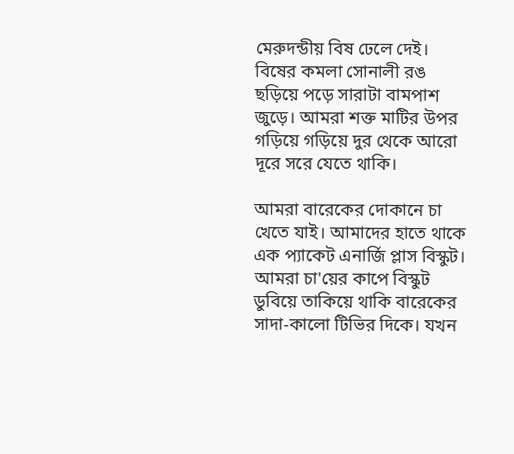মেরুদন্ডীয় বিষ ঢেলে দেই। বিষের কমলা সোনালী রঙ ছড়িয়ে পড়ে সারাটা বামপাশ জুড়ে। আমরা শক্ত মাটির উপর গড়িয়ে গড়িয়ে দুর থেকে আরো দূরে সরে যেতে থাকি।

আমরা বারেকের দোকানে চা খেতে যাই। আমাদের হাতে থাকে এক প্যাকেট এনার্জি প্লাস বিস্কুট। আমরা চা'য়ের কাপে বিস্কুট ডুবিয়ে তাকিয়ে থাকি বারেকের সাদা-কালো টিভির দিকে। যখন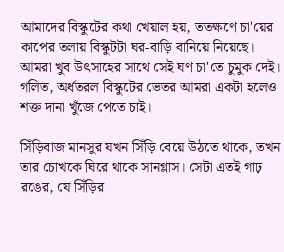আমাদের বিস্কুটের কথা খেয়াল হয়, ততক্ষণে চা'য়ের কাপের তলায় বিস্কুটটা ঘর-বাড়ি বানিয়ে নিয়েছে। আমরা খুব উৎসাহের সাথে সেই ঘণ চা'তে চুমুক দেই। গলিত, অর্ধতরল বিস্কুটের ভেতর আমরা একটা হলেও শক্ত দানা খুঁজে পেতে চাই।

সিঁড়িবাজ মানসুর যখন সিঁড়ি বেয়ে উঠতে থাকে, তখন তার চোখকে ঘিরে থাকে সানগ্লাস। সেটা এতই গাঢ় রঙের, যে সিঁড়ির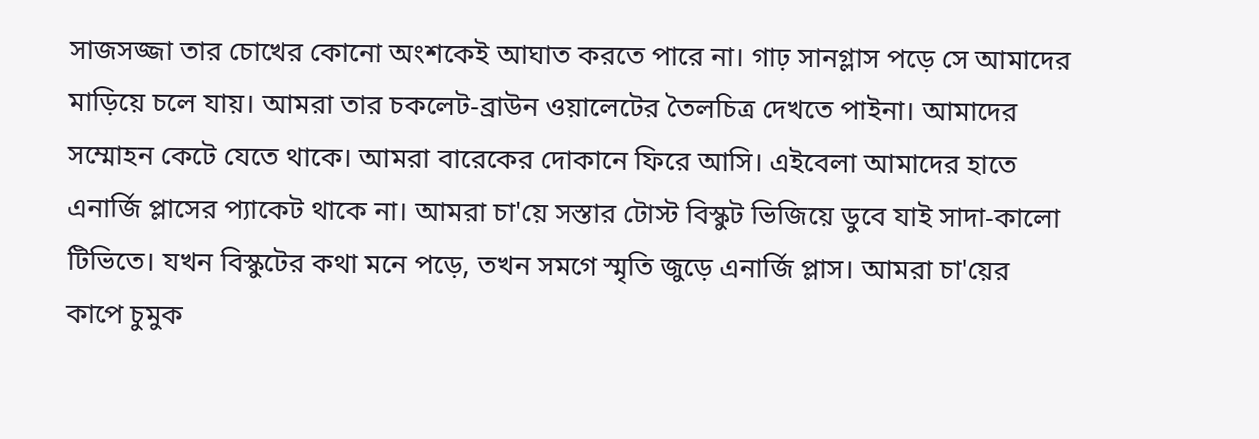সাজসজ্জা তার চোখের কোনো অংশকেই আঘাত করতে পারে না। গাঢ় সানগ্লাস পড়ে সে আমাদের মাড়িয়ে চলে যায়। আমরা তার চকলেট-ব্রাউন ওয়ালেটের তৈলচিত্র দেখতে পাইনা। আমাদের সম্মোহন কেটে যেতে থাকে। আমরা বারেকের দোকানে ফিরে আসি। এইবেলা আমাদের হাতে এনার্জি প্লাসের প্যাকেট থাকে না। আমরা চা'য়ে সস্তার টোস্ট বিস্কুট ভিজিয়ে ডুবে যাই সাদা-কালো টিভিতে। যখন বিস্কুটের কথা মনে পড়ে, তখন সমগে স্মৃতি জুড়ে এনার্জি প্লাস। আমরা চা'য়ের কাপে চুমুক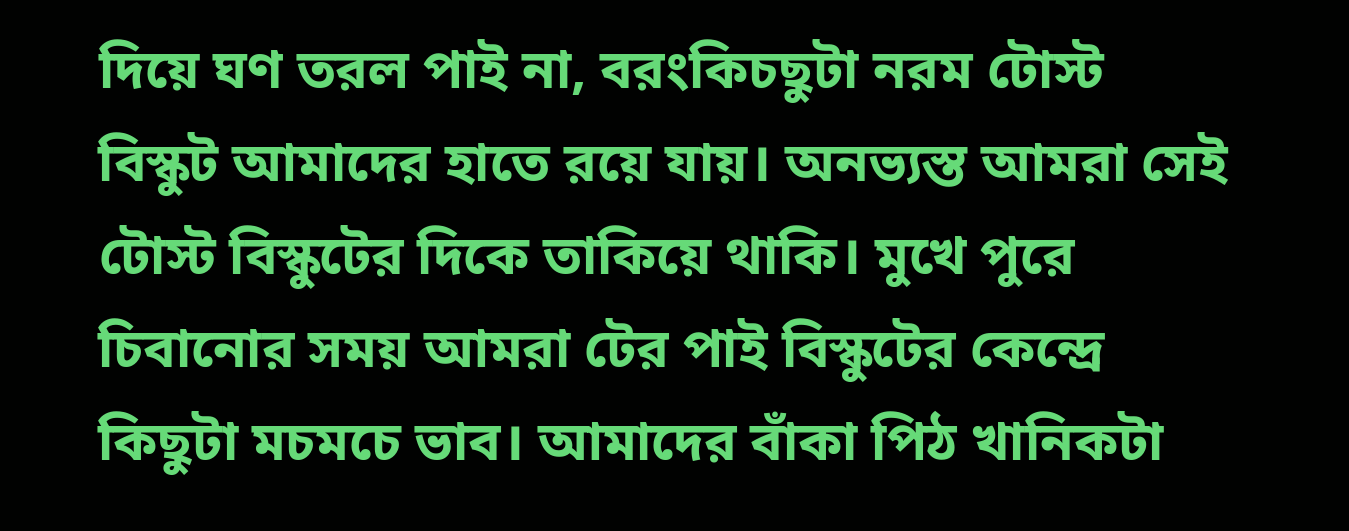দিয়ে ঘণ তরল পাই না, বরংকিচছুটা নরম টোস্ট বিস্কুট আমাদের হাতে রয়ে যায়। অনভ্যস্ত আমরা সেই টোস্ট বিস্কুটের দিকে তাকিয়ে থাকি। মুখে পুরে চিবানোর সময় আমরা টের পাই বিস্কুটের কেন্দ্রে কিছুটা মচমচে ভাব। আমাদের বাঁকা পিঠ খানিকটা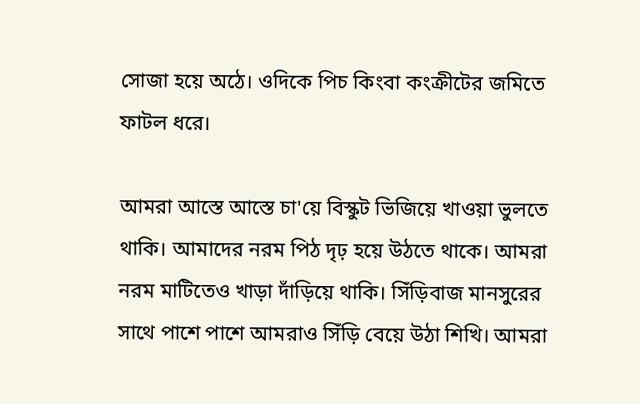সোজা হয়ে অঠে। ওদিকে পিচ কিংবা কংক্রীটের জমিতে ফাটল ধরে।

আমরা আস্তে আস্তে চা'য়ে বিস্কুট ভিজিয়ে খাওয়া ভুলতে থাকি। আমাদের নরম পিঠ দৃঢ় হয়ে উঠতে থাকে। আমরা নরম মাটিতেও খাড়া দাঁড়িয়ে থাকি। সিঁড়িবাজ মানসুরের সাথে পাশে পাশে আমরাও সিঁড়ি বেয়ে উঠা শিখি। আমরা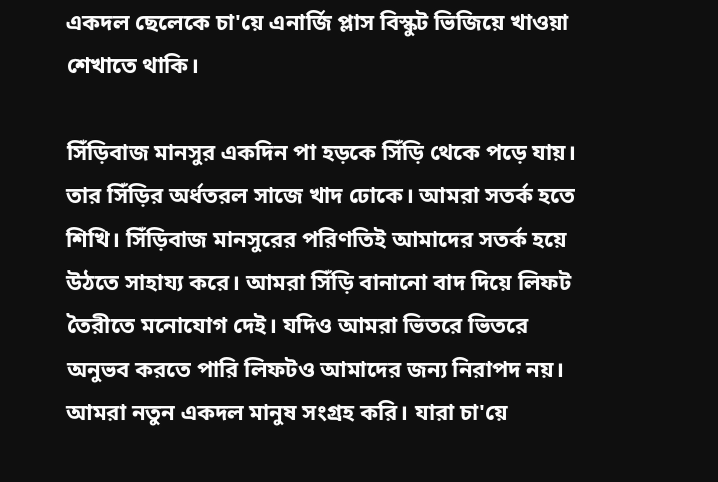একদল ছেলেকে চা'য়ে এনার্জি প্লাস বিস্কুট ভিজিয়ে খাওয়া শেখাতে থাকি।

সিঁড়িবাজ মানসুর একদিন পা হড়কে সিঁড়ি থেকে পড়ে যায়। তার সিঁড়ির অর্ধতরল সাজে খাদ ঢোকে। আমরা সতর্ক হতে শিখি। সিঁড়িবাজ মানসুরের পরিণতিই আমাদের সতর্ক হয়ে উঠতে সাহায্য করে। আমরা সিঁড়ি বানানো বাদ দিয়ে লিফট তৈরীতে মনোযোগ দেই। যদিও আমরা ভিতরে ভিতরে অনুভব করতে পারি লিফটও আমাদের জন্য নিরাপদ নয়। আমরা নতুন একদল মানুষ সংগ্রহ করি। যারা চা'য়ে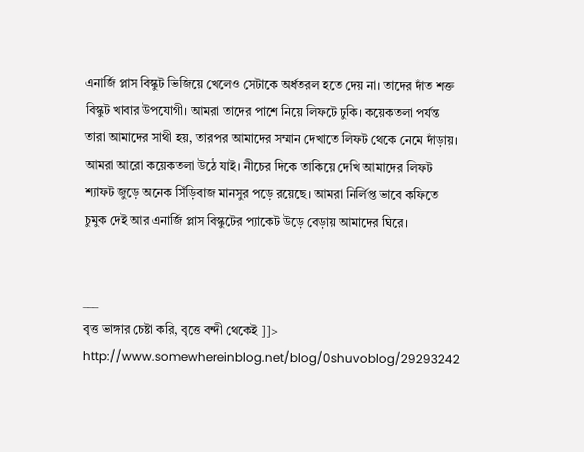এনার্জি প্লাস বিস্কুট ভিজিয়ে খেলেও সেটাকে অর্ধতরল হতে দেয় না। তাদের দাঁত শক্ত বিস্কুট খাবার উপযোগী। আমরা তাদের পাশে নিয়ে লিফটে ঢুকি। কয়েকতলা পর্যন্ত তারা আমাদের সাথী হয়, তারপর আমাদের সম্মান দেখাতে লিফট থেকে নেমে দাঁড়ায়। আমরা আরো কয়েকতলা উঠে যাই। নীচের দিকে তাকিয়ে দেখি আমাদের লিফট শ্যাফট জুড়ে অনেক সিঁড়িবাজ মানসুর পড়ে রয়েছে। আমরা নির্লিপ্ত ভাবে কফিতে চুমুক দেই আর এনার্জি প্লাস বিস্কুটের প্যাকেট উড়ে বেড়ায় আমাদের ঘিরে।


___
বৃত্ত ভাঙ্গার চেষ্টা করি, বৃত্তে বন্দী থেকেই ]]>
http://www.somewhereinblog.net/blog/0shuvoblog/29293242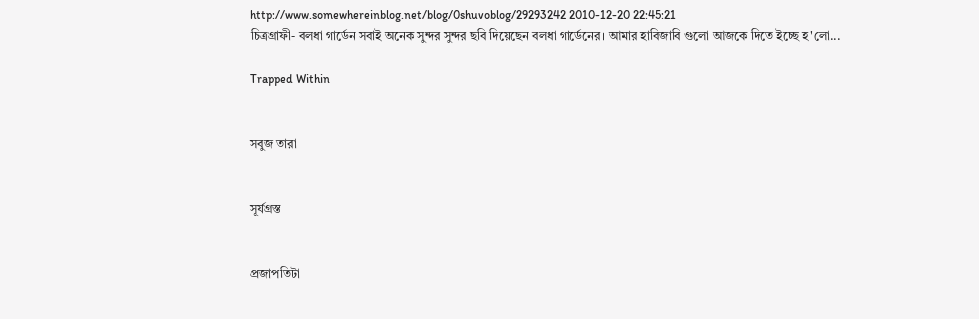http://www.somewhereinblog.net/blog/0shuvoblog/29293242 2010-12-20 22:45:21
চিত্রগ্রাফী- বলধা গার্ডেন সবাই অনেক সুন্দর সুন্দর ছবি দিয়েছেন বলধা গার্ডেনের। আমার হাবিজাবি গুলো আজকে দিতে ইচ্ছে হ'লো...

Trapped Within


সবুজ তারা


সূর্যগ্রস্ত


প্রজাপতিটা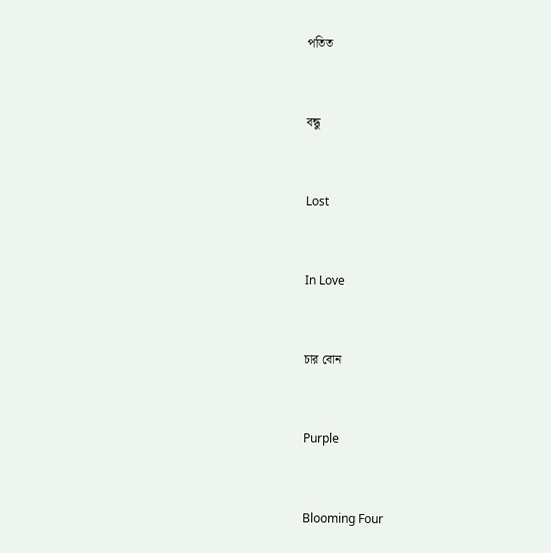পতিত


বন্ধু


Lost


In Love


চার বোন


Purple


Blooming Four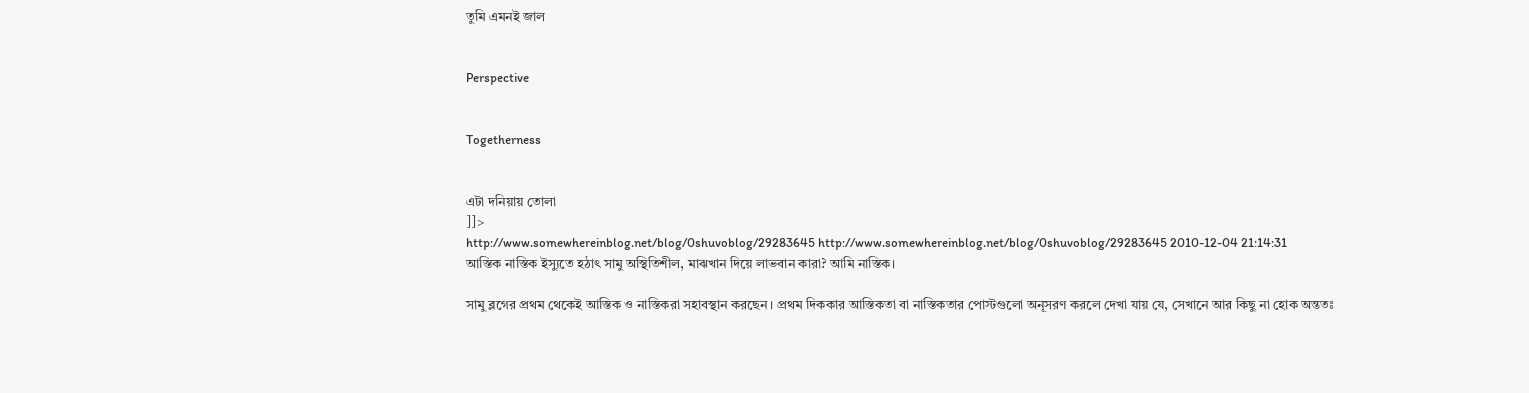তুমি এমনই জাল


Perspective


Togetherness


এটা দনিয়ায় তোলা
]]>
http://www.somewhereinblog.net/blog/0shuvoblog/29283645 http://www.somewhereinblog.net/blog/0shuvoblog/29283645 2010-12-04 21:14:31
আস্তিক নাস্তিক ইস্যুতে হঠাৎ সামু অস্থিতিশীল, মাঝখান দিয়ে লাভবান কারা? আমি নাস্তিক।

সামু ব্লগের প্রথম থেকেই আস্তিক ও নাস্তিকরা সহাবস্থান করছেন। প্রথম দিককার আস্তিকতা বা নাস্তিকতার পোস্টগুলো অনূসরণ করলে দেখা যায় যে, সেখানে আর কিছু না হোক অন্ততঃ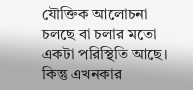যৌক্তিক আলোচনা চলছে বা চলার মতো একটা পরিস্থিতি আছে। কিন্তু এখনকার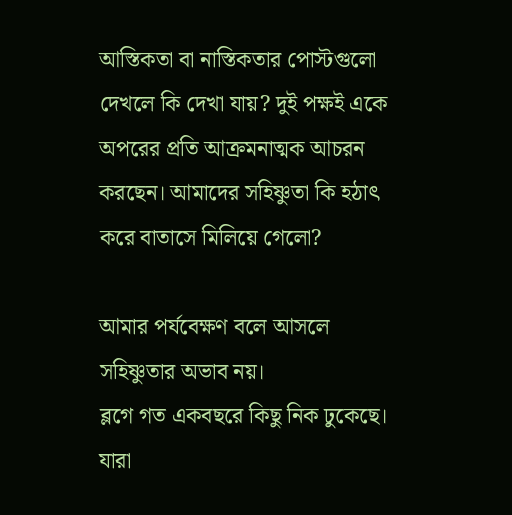আস্তিকতা বা নাস্তিকতার পোস্টগুলো দেখলে কি দেখা যায়? দুই পক্ষই একে অপরের প্রতি আক্রমনাত্মক আচরন করছেন। আমাদের সহিষ্ণুতা কি হঠাৎ করে বাতাসে মিলিয়ে গেলো?

আমার পর্যবেক্ষণ বলে আসলে সহিষ্ণুতার অভাব নয়।
ব্লগে গত একবছরে কিছু নিক ঢুকেছে। যারা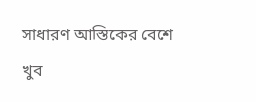সাধারণ আস্তিকের বেশে খুব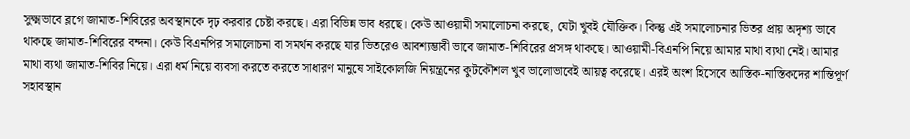সুক্ষ্মভাবে ব্লগে জামাত-শিবিরের অবস্থানকে দৃঢ় করবার চেষ্টা করছে। এরা বিভিন্ন ভাব ধরছে। কেউ আওয়ামী সমালোচনা করছে, যেটা খুবই যৌক্তিক। কিন্তু এই সমালোচনার ভিতর প্রায় অদৃশ্য ভাবে থাকছে জামাত-শিবিরের বন্দনা। কেউ বিএনপির সমালোচনা বা সমর্থন করছে যার ভিতরেও আবশ্যম্ভাবী ভাবে জামাত-শিবিরের প্রসঙ্গ থাকছে। আওয়ামী-বিএনপি নিয়ে আমার মাথা ব্যথা নেই। আমার মাথা ব্যথা জামাত-শিবির নিয়ে। এরা ধর্ম নিয়ে ব্যবসা করতে করতে সাধারণ মানুষে সাইকোলজি নিয়ন্ত্রনের কুটকৌশল খুব ভালোভাবেই আয়ত্ব করেছে। এরই অংশ হিসেবে আস্তিক-নাস্তিকদের শান্তিপূর্ণ সহাবস্থান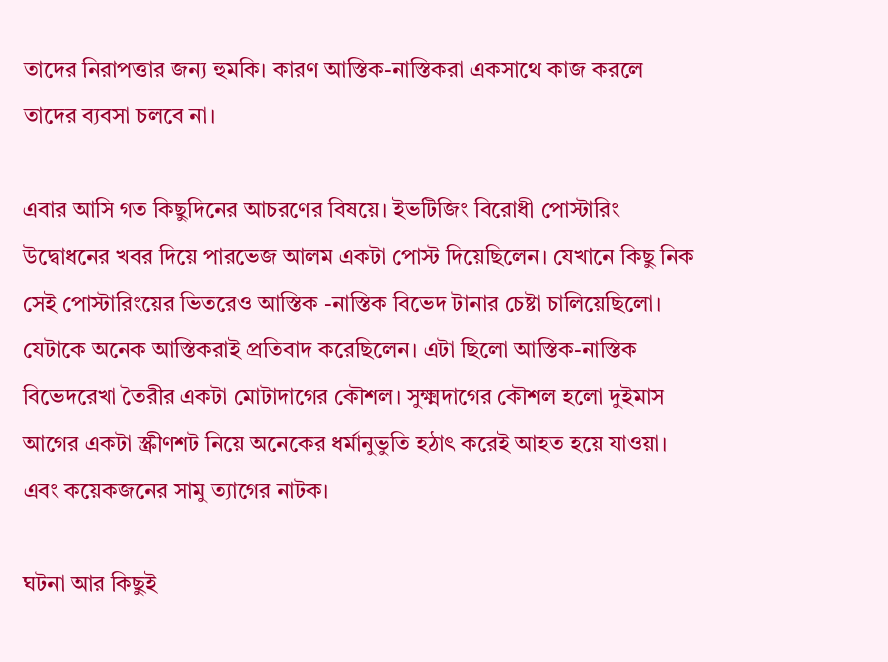তাদের নিরাপত্তার জন্য হুমকি। কারণ আস্তিক-নাস্তিকরা একসাথে কাজ করলে তাদের ব্যবসা চলবে না।

এবার আসি গত কিছুদিনের আচরণের বিষয়ে। ইভটিজিং বিরোধী পোস্টারিং উদ্বোধনের খবর দিয়ে পারভেজ আলম একটা পোস্ট দিয়েছিলেন। যেখানে কিছু নিক সেই পোস্টারিংয়ের ভিতরেও আস্তিক -নাস্তিক বিভেদ টানার চেষ্টা চালিয়েছিলো। যেটাকে অনেক আস্তিকরাই প্রতিবাদ করেছিলেন। এটা ছিলো আস্তিক-নাস্তিক বিভেদরেখা তৈরীর একটা মোটাদাগের কৌশল। সুক্ষ্মদাগের কৌশল হলো দুইমাস আগের একটা স্ক্রীণশট নিয়ে অনেকের ধর্মানুভুতি হঠাৎ করেই আহত হয়ে যাওয়া। এবং কয়েকজনের সামু ত্যাগের নাটক।

ঘটনা আর কিছুই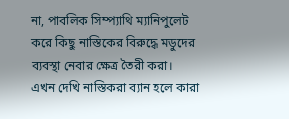না, পাবলিক সিম্প্যাথি ম্যানিপুলেট করে কিছু নাস্তিকের বিরুদ্ধে মডুদের ব্যবস্থা নেবার ক্ষেত্র তৈরী করা।
এখন দেখি নাস্তিকরা ব্যান হলে কারা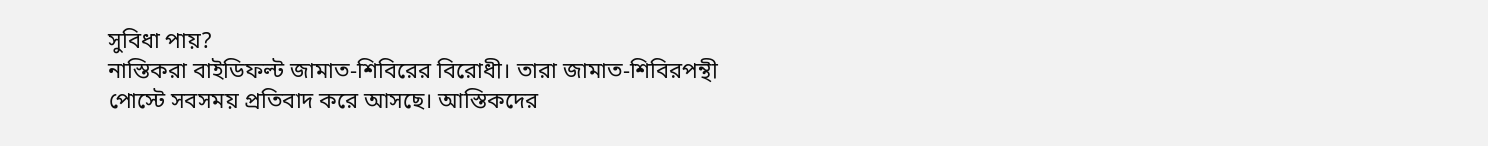সুবিধা পায়?
নাস্তিকরা বাইডিফল্ট জামাত-শিবিরের বিরোধী। তারা জামাত-শিবিরপন্থী পোস্টে সবসময় প্রতিবাদ করে আসছে। আস্তিকদের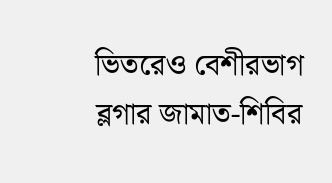ভিতরেও বেশীরভাগ ব্লগার জামাত-শিবির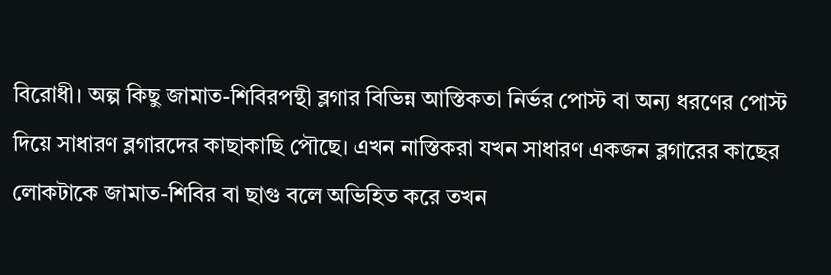বিরোধী। অল্প কিছু জামাত-শিবিরপন্থী ব্লগার বিভিন্ন আস্তিকতা নির্ভর পোস্ট বা অন্য ধরণের পোস্ট দিয়ে সাধারণ ব্লগারদের কাছাকাছি পৌছে। এখন নাস্তিকরা যখন সাধারণ একজন ব্লগারের কাছের লোকটাকে জামাত-শিবির বা ছাগু বলে অভিহিত করে তখন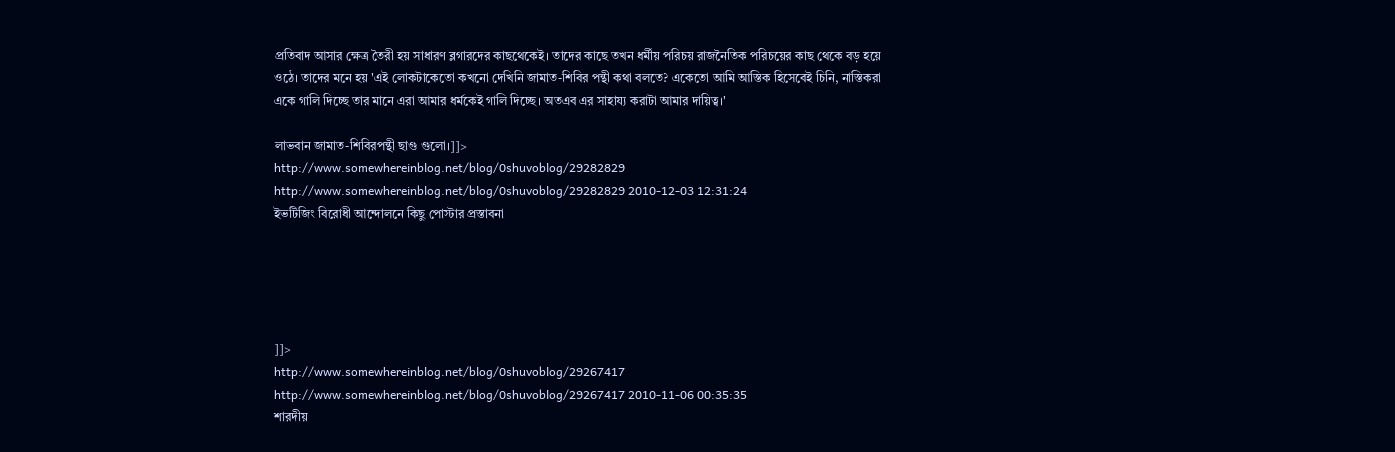প্রতিবাদ আসার ক্ষেত্র তৈরী হয় সাধারণ ব্লগারদের কাছথেকেই। তাদের কাছে তখন ধর্মীয় পরিচয় রাজনৈতিক পরিচয়ের কাছ থেকে বড় হয়ে ওঠে। তাদের মনে হয় 'এই লোকটাকেতো কখনো দেখিনি জামাত-শিবির পন্থী কথা বলতে? একেতো আমি আস্তিক হিসেবেই চিনি, নাস্তিকরা একে গালি দিচ্ছে তার মানে এরা আমার ধর্মকেই গালি দিচ্ছে। অতএব এর সাহায্য করাটা আমার দায়িত্ব।'

লাভবান জামাত-শিবিরপন্থী ছাগু গুলো।]]>
http://www.somewhereinblog.net/blog/0shuvoblog/29282829 http://www.somewhereinblog.net/blog/0shuvoblog/29282829 2010-12-03 12:31:24
ইভটিজিং বিরোধী আন্দোলনে কিছু পোস্টার প্রস্তাবনা





]]>
http://www.somewhereinblog.net/blog/0shuvoblog/29267417 http://www.somewhereinblog.net/blog/0shuvoblog/29267417 2010-11-06 00:35:35
শারদীয়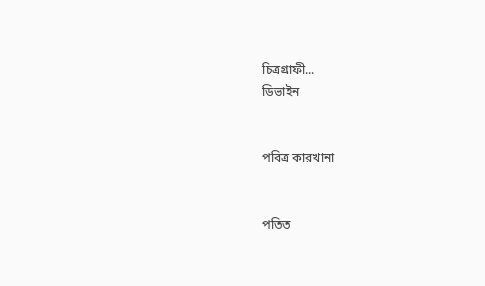চিত্রগ্রাফী...
ডিভাইন


পবিত্র কারখানা


পতিত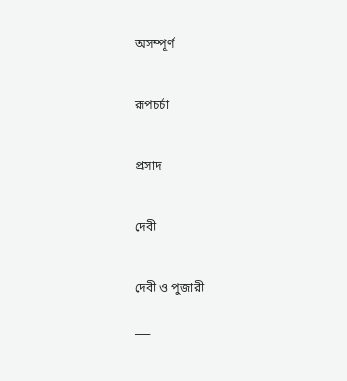অসম্পূর্ণ


রূপচর্চা


প্রসাদ


দেবী


দেবী ও পুজারী

___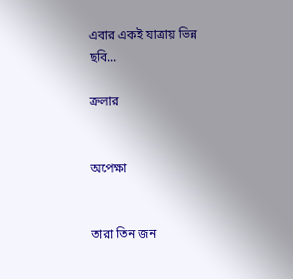এবার একই যাত্রায় ভিন্ন ছবি...

ক্রলার


অপেক্ষা


তারা তিন জন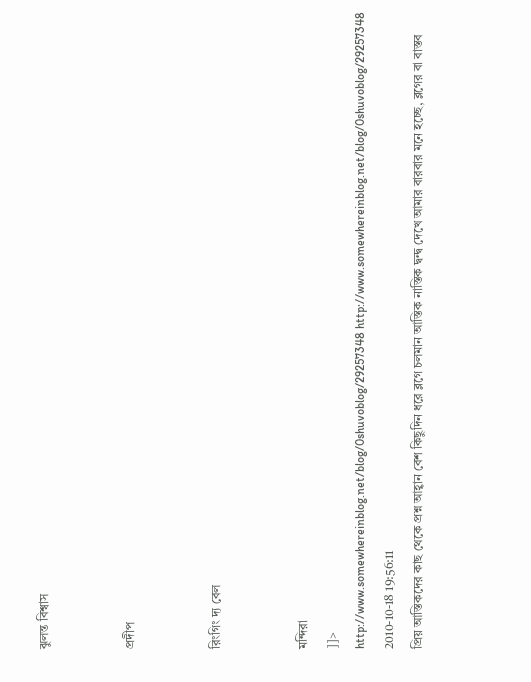ঝুলন্ত বিশ্বাস


প্রদীপ


রিংগিং দ্য বেল


মন্দিরা
]]>
http://www.somewhereinblog.net/blog/0shuvoblog/29257348 http://www.somewhereinblog.net/blog/0shuvoblog/29257348 2010-10-18 19:56:11
প্রিয় আস্তিকদের কাছ থেকে প্রশ্ন আহ্বান বেশ কিছুদিন ধরে ব্লগে চলমান আস্তিক নাস্তিক দ্বন্দ্ব দেখে আমার বারবার মনে হচ্ছে, ব্লগের বা বাস্তব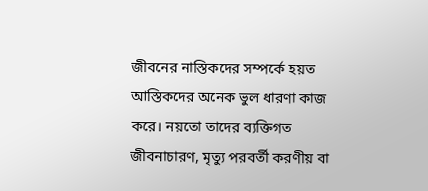জীবনের নাস্তিকদের সম্পর্কে হয়ত আস্তিকদের অনেক ভুল ধারণা কাজ করে। নয়তো তাদের ব্যক্তিগত জীবনাচারণ, মৃত্যু পরবর্তী করণীয় বা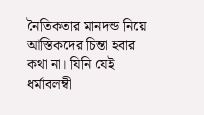নৈতিকতার মানদন্ড নিয়ে আস্তিকদের চিন্তা হবার কথা না। যিনি যেই ধর্মাবলম্বী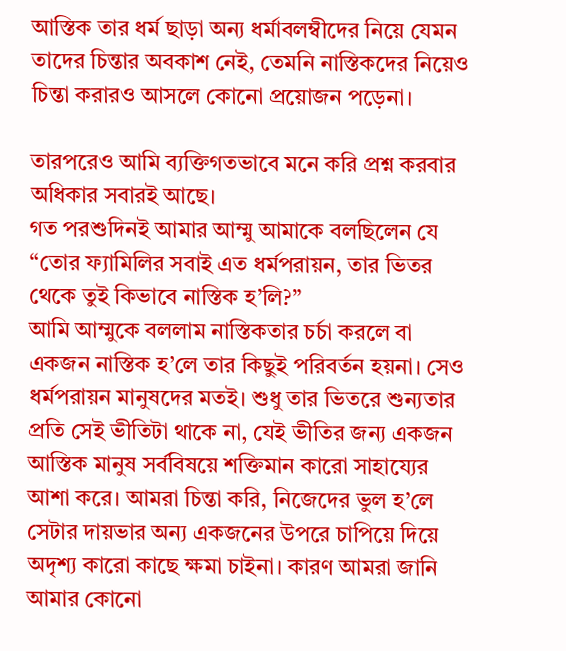আস্তিক তার ধর্ম ছাড়া অন্য ধর্মাবলম্বীদের নিয়ে যেমন তাদের চিন্তার অবকাশ নেই, তেমনি নাস্তিকদের নিয়েও চিন্তা করারও আসলে কোনো প্রয়োজন পড়েনা।

তারপরেও আমি ব্যক্তিগতভাবে মনে করি প্রশ্ন করবার অধিকার সবারই আছে।
গত পরশুদিনই আমার আম্মু আমাকে বলছিলেন যে
“তোর ফ্যামিলির সবাই এত ধর্মপরায়ন, তার ভিতর থেকে তুই কিভাবে নাস্তিক হ’লি?”
আমি আম্মুকে বললাম নাস্তিকতার চর্চা করলে বা একজন নাস্তিক হ’লে তার কিছুই পরিবর্তন হয়না। সেও ধর্মপরায়ন মানুষদের মতই। শুধু তার ভিতরে শুন্যতার প্রতি সেই ভীতিটা থাকে না, যেই ভীতির জন্য একজন আস্তিক মানুষ সর্ববিষয়ে শক্তিমান কারো সাহায্যের আশা করে। আমরা চিন্তা করি, নিজেদের ভুল হ’লে সেটার দায়ভার অন্য একজনের উপরে চাপিয়ে দিয়ে অদৃশ্য কারো কাছে ক্ষমা চাইনা। কারণ আমরা জানি আমার কোনো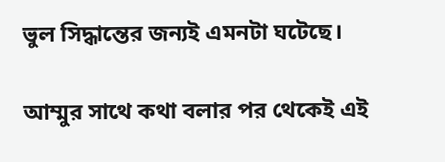ভুল সিদ্ধান্তের জন্যই এমনটা ঘটেছে।

আম্মুর সাথে কথা বলার পর থেকেই এই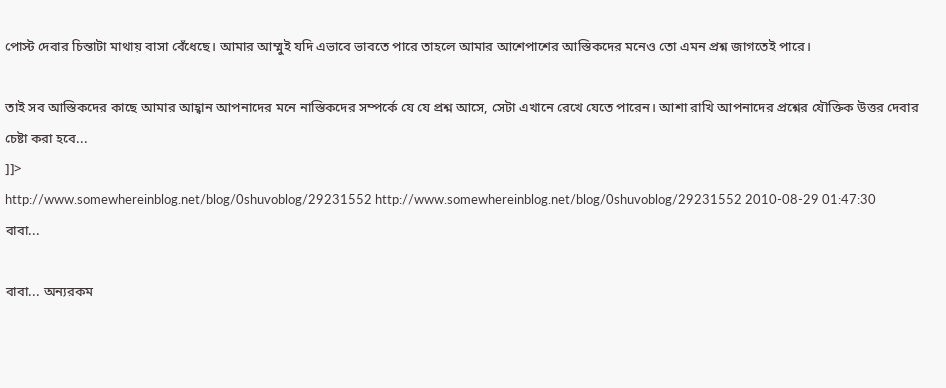পোস্ট দেবার চিন্তাটা মাথায় বাসা বেঁধেছে। আমার আম্মুই যদি এভাবে ভাবতে পারে তাহলে আমার আশেপাশের আস্তিকদের মনেও তো এমন প্রশ্ন জাগতেই পারে।

তাই সব আস্তিকদের কাছে আমার আহ্বান আপনাদের মনে নাস্তিকদের সম্পর্কে যে যে প্রশ্ন আসে, সেটা এখানে রেখে যেতে পারেন। আশা রাখি আপনাদের প্রশ্নের যৌক্তিক উত্তর দেবার চেষ্টা করা হবে...
]]>
http://www.somewhereinblog.net/blog/0shuvoblog/29231552 http://www.somewhereinblog.net/blog/0shuvoblog/29231552 2010-08-29 01:47:30
বাবা...

বাবা... অন্যরকম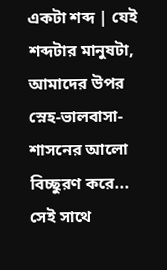একটা শব্দ | যেই শব্দটার মানুষটা, আমাদের উপর স্নেহ-ভালবাসা-শাসনের আলো বিচ্ছুরণ করে... সেই সাথে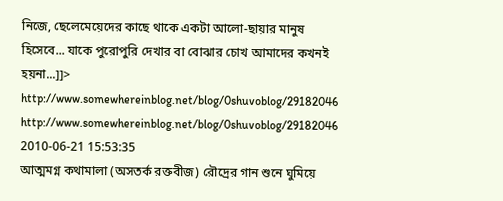নিজে, ছেলেমেয়েদের কাছে থাকে একটা আলো-ছায়ার মানুষ হিসেবে... যাকে পুরোপুরি দেখার বা বোঝার চোখ আমাদের কখনই হয়না...]]>
http://www.somewhereinblog.net/blog/0shuvoblog/29182046 http://www.somewhereinblog.net/blog/0shuvoblog/29182046 2010-06-21 15:53:35
আত্মমগ্ন কথামালা (অসতর্ক রক্তবীজ) রৌদ্রের গান শুনে ঘুমিয়ে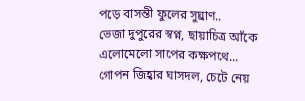পড়ে বাসন্তী ফুলের সুঘ্রাণ..
ভেজা দুপুরের স্বপ্ন, ছায়াচিত্র আঁকে এলোমেলো সাপের কক্ষপথে...
গোপন জিহ্বার ঘাসদল, চেটে নেয়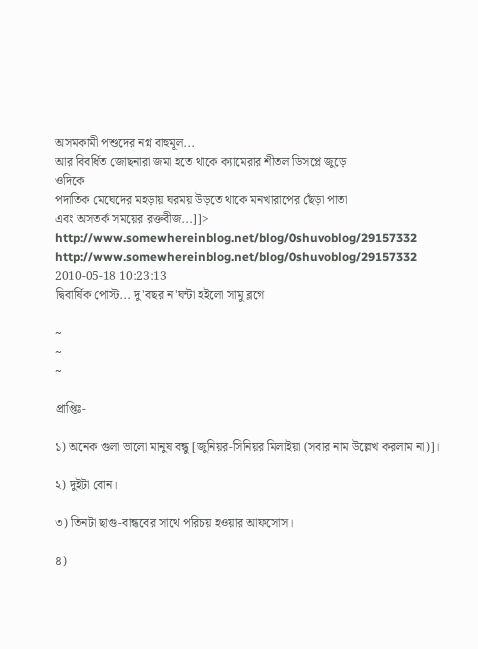অসমকামী পশুদের নগ্ন বাহুমূল...
আর বিবর্ধিত জোছনারা জমা হতে থাকে ক্যামেরার শীতল ডিসপ্লে জুড়ে
ওদিকে
পদাতিক মেঘেদের মহড়ায় ঘরময় উড়তে থাকে মনখারাপের ছেঁড়া পাতা
এবং অসতর্ক সময়ের রক্তবীজ...]]>
http://www.somewhereinblog.net/blog/0shuvoblog/29157332 http://www.somewhereinblog.net/blog/0shuvoblog/29157332 2010-05-18 10:23:13
দ্বিবার্ষিক পোস্ট... দু'বছর ন'ঘন্টা হইলো সামু ব্লগে

~
~
~

প্রাপ্তিঃ-

১) অনেক গুলা ভালো মানুষ বন্ধু [জুনিয়র-সিনিয়র মিলাইয়া (সবার নাম উল্লেখ করলাম না)]।

২) দুইটা বোন।

৩) তিনটা ছাগু-বান্ধবের সাথে পরিচয় হওয়ার আফসোস।

৪)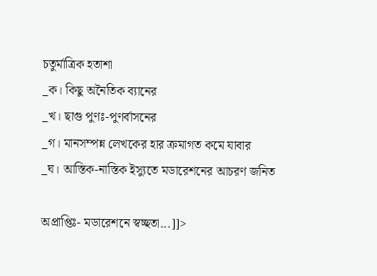চতুর্মাত্রিক হতাশা
_ক। কিছু অনৈতিক ব্যানের
_খ। ছাগু পুণঃ-পুণর্বাসনের
_গ। মানসম্পন্ন লেখকের হার ক্রমাগত কমে যাবার
_ঘ। আস্তিক-নাস্তিক ইস্যুতে মডারেশনের আচরণ জনিত

অপ্রাপ্তিঃ- মডারেশনে স্বচ্ছতা...]]>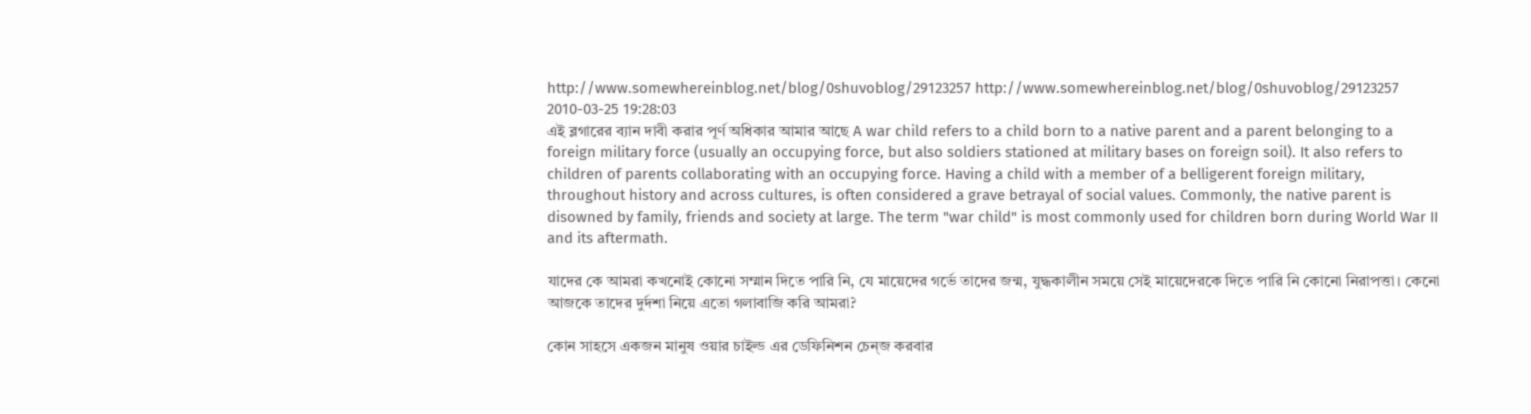http://www.somewhereinblog.net/blog/0shuvoblog/29123257 http://www.somewhereinblog.net/blog/0shuvoblog/29123257 2010-03-25 19:28:03
এই ব্লগারের ব্যান দাবী করার পূর্ণ অধিকার আমার আছে A war child refers to a child born to a native parent and a parent belonging to a foreign military force (usually an occupying force, but also soldiers stationed at military bases on foreign soil). It also refers to children of parents collaborating with an occupying force. Having a child with a member of a belligerent foreign military, throughout history and across cultures, is often considered a grave betrayal of social values. Commonly, the native parent is disowned by family, friends and society at large. The term "war child" is most commonly used for children born during World War II and its aftermath.

যাদের কে আমরা কখনোই কোনো সম্মান দিতে পারি নি, যে মায়েদের গর্ভে তাদের জন্ম, যুদ্ধকালীন সময়ে সেই মায়েদেরকে দিতে পারি নি কোনো নিরাপত্তা। কেনো আজকে তাদের দুর্দশা নিয়ে এতো গলাবাজি করি আমরা?

কোন সাহসে একজন মানুষ ওয়ার চাইল্ড এর ডেফিনিশন চেন্জ করবার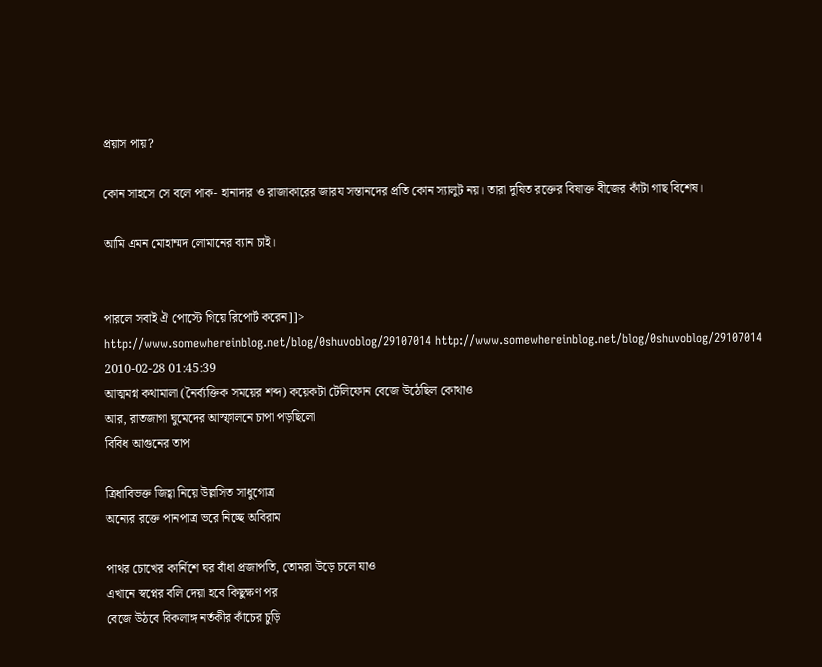প্রয়াস পায়?

কোন সাহসে সে বলে পাক- হানাদার ও রাজাকারের জারয সন্তানদের প্রতি কোন স্যালুট নয়। তারা দুষিত রক্তের বিষাক্ত বীজের কাঁটা গাছ বিশেষ।

আমি এমন মোহাম্মদ লোমানের ব্যান চাই।


পারলে সবাই ঐ পোস্টে গিয়ে রিপোর্ট করেন]]>
http://www.somewhereinblog.net/blog/0shuvoblog/29107014 http://www.somewhereinblog.net/blog/0shuvoblog/29107014 2010-02-28 01:45:39
আত্মমগ্ন কথামালা (নৈর্ব্যক্তিক সময়ের শব্দ) কয়েকটা টেলিফোন বেজে উঠেছিল কোথাও
আর, রাতজাগা ঘুমেদের আস্ফালনে চাপা পড়ছিলো
বিবিধ আগুনের তাপ

ত্রিধাবিভক্ত জিহ্বা নিয়ে উল্লসিত সাধুগোত্র
অন্যের রক্তে পানপাত্র ভরে নিচ্ছে অবিরাম

পাথর চোখের কার্নিশে ঘর বাঁধা প্রজাপতি, তোমরা উড়ে চলে যাও
এখানে স্বপ্নের বলি দেয়া হবে কিছুক্ষণ পর
বেজে উঠবে বিকলাঙ্গ নর্তকীর কাঁচের চুড়ি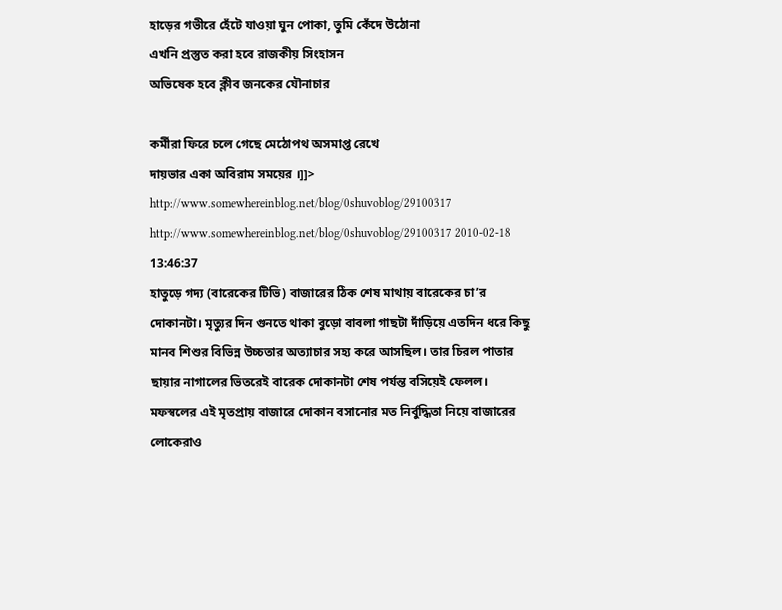হাড়ের গভীরে হেঁটে যাওয়া ঘুন পোকা, তুমি কেঁদে উঠোনা
এখনি প্রস্তুত করা হবে রাজকীয় সিংহাসন
অভিষেক হবে ক্লীব জনকের যৌনাচার

কর্মীরা ফিরে চলে গেছে মেঠোপথ অসমাপ্ত রেখে
দায়ভার একা অবিরাম সময়ের ।]]>
http://www.somewhereinblog.net/blog/0shuvoblog/29100317 http://www.somewhereinblog.net/blog/0shuvoblog/29100317 2010-02-18 13:46:37
হাতুড়ে গদ্য (বারেকের টিভি) বাজারের ঠিক শেষ মাথায় বারেকের চা’র দোকানটা। মৃত্যুর দিন গুনতে থাকা বুড়ো বাবলা গাছটা দাঁড়িয়ে এতদিন ধরে কিছু মানব শিশুর বিভিন্ন উচ্চতার অত্যাচার সহ্য করে আসছিল। তার চিরল পাতার ছায়ার নাগালের ভিতরেই বারেক দোকানটা শেষ পর্যন্ত বসিয়েই ফেলল। মফস্বলের এই মৃতপ্রায় বাজারে দোকান বসানোর মত নির্বুদ্ধিতা নিয়ে বাজারের লোকেরাও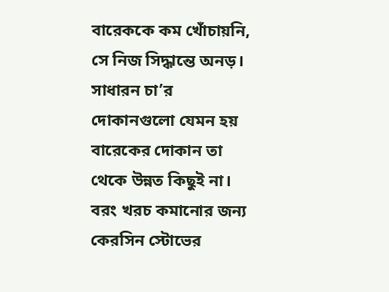বারেককে কম খোঁচায়নি, সে নিজ সিদ্ধান্তে অনড়। সাধারন চা’র দোকানগুলো যেমন হয় বারেকের দোকান তা থেকে উন্নত কিছুই না। বরং খরচ কমানোর জন্য কেরসিন স্টোভের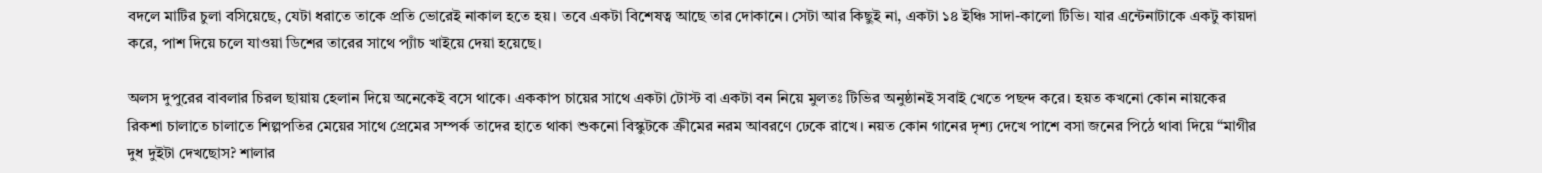বদলে মাটির চুলা বসিয়েছে, যেটা ধরাতে তাকে প্রতি ভোরেই নাকাল হতে হয়। তবে একটা বিশেষত্ব আছে তার দোকানে। সেটা আর কিছুই না, একটা ১৪ ইঞ্চি সাদা-কালো টিভি। যার এন্টেনাটাকে একটু কায়দা করে, পাশ দিয়ে চলে যাওয়া ডিশের তারের সাথে প্যাঁচ খাইয়ে দেয়া হয়েছে।

অলস দুপুরের বাবলার চিরল ছায়ায় হেলান দিয়ে অনেকেই বসে থাকে। এককাপ চায়ের সাথে একটা টোস্ট বা একটা বন নিয়ে মুলতঃ টিভির অনুষ্ঠানই সবাই খেতে পছন্দ করে। হয়ত কখনো কোন নায়কের রিকশা চালাতে চালাতে শিল্পপতির মেয়ের সাথে প্রেমের সম্পর্ক তাদের হাতে থাকা শুকনো বিস্কুটকে ক্রীমের নরম আবরণে ঢেকে রাখে। নয়ত কোন গানের দৃশ্য দেখে পাশে বসা জনের পিঠে থাবা দিয়ে “মাগীর দুধ দুইটা দেখছোস? শালার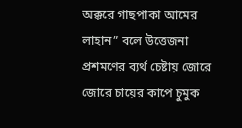অক্করে গাছপাকা আমের লাহান” বলে উত্তেজনা প্রশমণের ব্যর্থ চেষ্টায় জোরে জোরে চায়ের কাপে চুমুক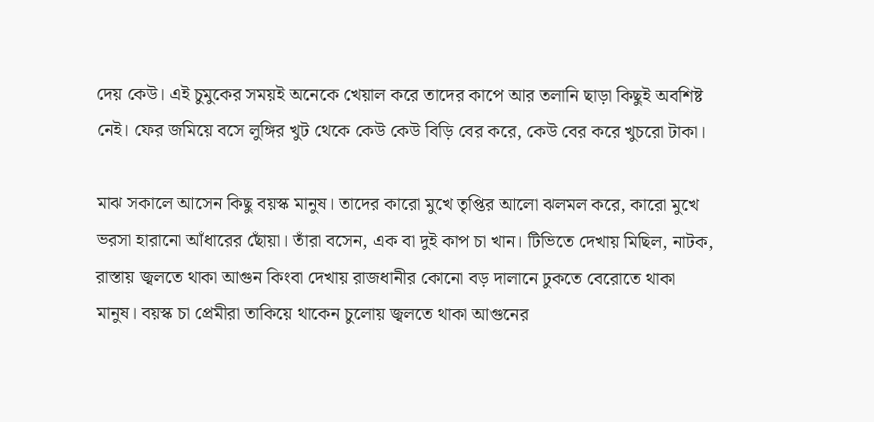দেয় কেউ। এই চুমুকের সময়ই অনেকে খেয়াল করে তাদের কাপে আর তলানি ছাড়া কিছুই অবশিষ্ট নেই। ফের জমিয়ে বসে লুঙ্গির খুট থেকে কেউ কেউ বিড়ি বের করে, কেউ বের করে খুচরো টাকা।

মাঝ সকালে আসেন কিছু বয়স্ক মানুষ। তাদের কারো মুখে তৃপ্তির আলো ঝলমল করে, কারো মুখে ভরসা হারানো আঁধারের ছোঁয়া। তাঁরা বসেন, এক বা দুই কাপ চা খান। টিভিতে দেখায় মিছিল, নাটক, রাস্তায় জ্বলতে থাকা আগুন কিংবা দেখায় রাজধানীর কোনো বড় দালানে ঢুকতে বেরোতে থাকা মানুষ। বয়স্ক চা প্রেমীরা তাকিয়ে থাকেন চুলোয় জ্বলতে থাকা আগুনের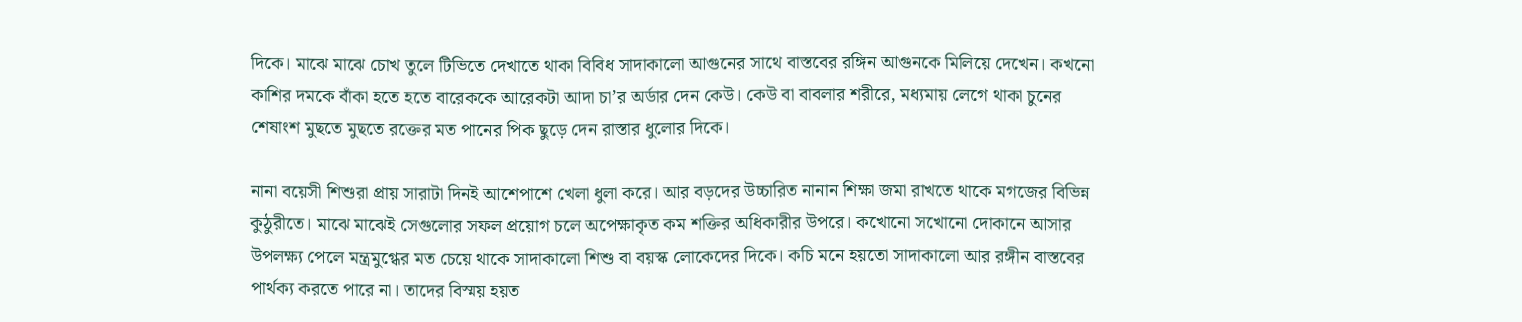দিকে। মাঝে মাঝে চোখ তুলে টিভিতে দেখাতে থাকা বিবিধ সাদাকালো আগুনের সাথে বাস্তবের রঙ্গিন আগুনকে মিলিয়ে দেখেন। কখনো কাশির দমকে বাঁকা হতে হতে বারেককে আরেকটা আদা চা’র অর্ডার দেন কেউ। কেউ বা বাবলার শরীরে, মধ্যমায় লেগে থাকা চুনের শেষাংশ মুছতে মুছতে রক্তের মত পানের পিক ছুড়ে দেন রাস্তার ধুলোর দিকে।

নানা বয়েসী শিশুরা প্রায় সারাটা দিনই আশেপাশে খেলা ধুলা করে। আর বড়দের উচ্চারিত নানান শিক্ষা জমা রাখতে থাকে মগজের বিভিন্ন কুঠুরীতে। মাঝে মাঝেই সেগুলোর সফল প্রয়োগ চলে অপেক্ষাকৃত কম শক্তির অধিকারীর উপরে। কখোনো সখোনো দোকানে আসার উপলক্ষ্য পেলে মন্ত্রমুগ্ধের মত চেয়ে থাকে সাদাকালো শিশু বা বয়স্ক লোকেদের দিকে। কচি মনে হয়তো সাদাকালো আর রঙ্গীন বাস্তবের পার্থক্য করতে পারে না। তাদের বিস্ময় হয়ত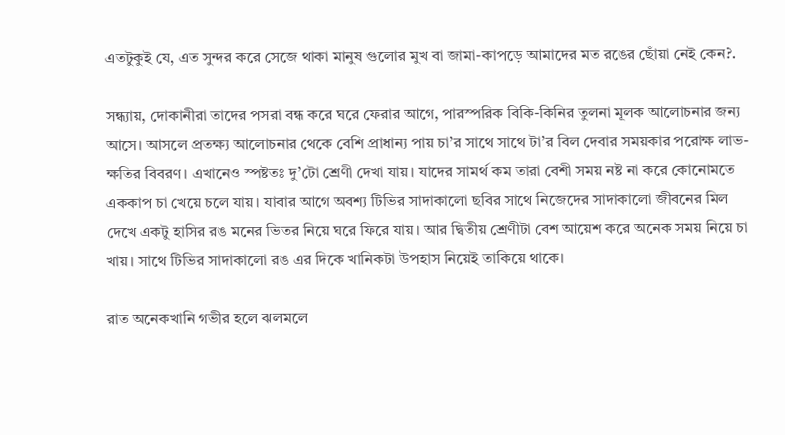এতটুকুই যে, এত সুন্দর করে সেজে থাকা মানুষ গুলোর মুখ বা জামা-কাপড়ে আমাদের মত রঙের ছোঁয়া নেই কেন?.

সন্ধ্যায়, দোকানীরা তাদের পসরা বন্ধ করে ঘরে ফেরার আগে, পারস্পরিক বিকি-কিনির তুলনা মূলক আলোচনার জন্য আসে। আসলে প্রতক্ষ্য আলোচনার থেকে বেশি প্রাধান্য পায় চা’র সাথে সাথে টা’র বিল দেবার সময়কার পরোক্ষ লাভ-ক্ষতির বিবরণ। এখানেও স্পষ্টতঃ দু’টো শ্রেণী দেখা যায়। যাদের সামর্থ কম তারা বেশী সময় নষ্ট না করে কোনোমতে এককাপ চা খেয়ে চলে যায়। যাবার আগে অবশ্য টিভির সাদাকালো ছবির সাথে নিজেদের সাদাকালো জীবনের মিল দেখে একটু হাসির রঙ মনের ভিতর নিয়ে ঘরে ফিরে যায়। আর দ্বিতীয় শ্রেণীটা বেশ আয়েশ করে অনেক সময় নিয়ে চা খায়। সাথে টিভির সাদাকালো রঙ এর দিকে খানিকটা উপহাস নিয়েই তাকিয়ে থাকে।

রাত অনেকখানি গভীর হলে ঝলমলে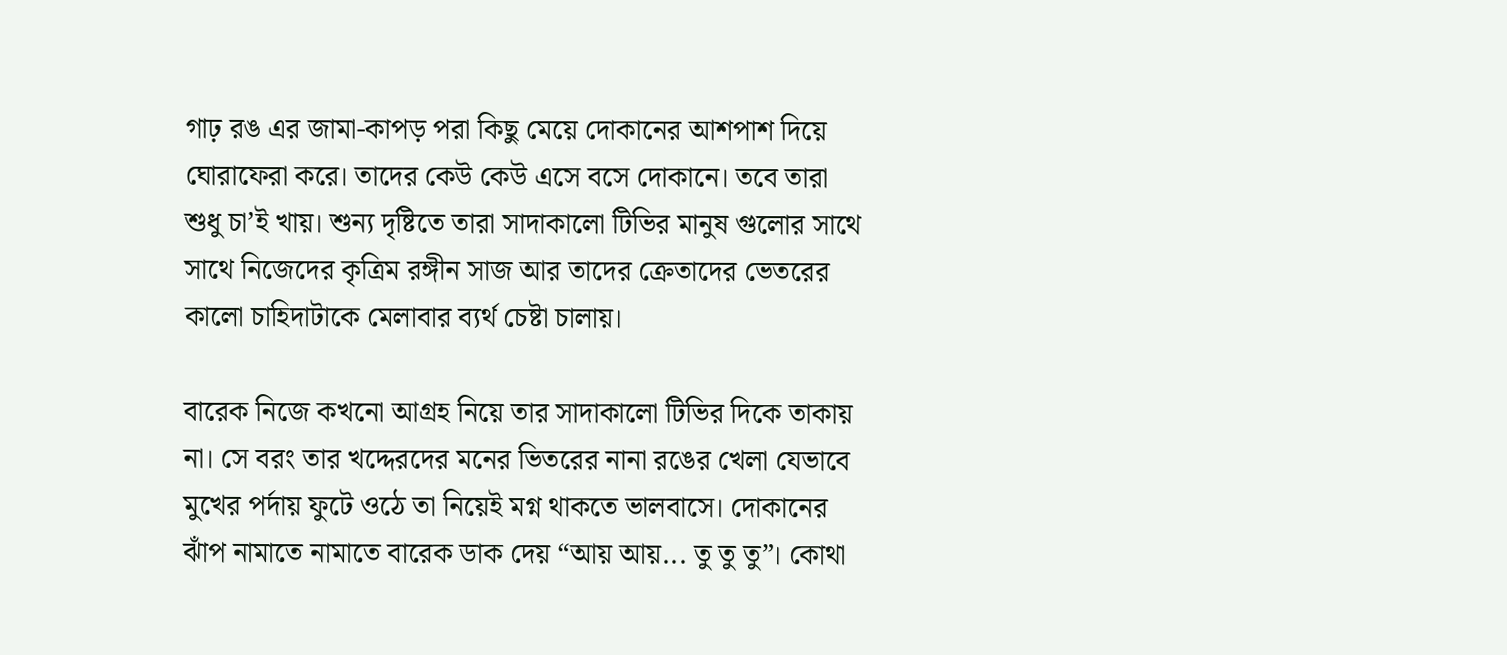গাঢ় রঙ এর জামা-কাপড় পরা কিছু মেয়ে দোকানের আশপাশ দিয়ে ঘোরাফেরা করে। তাদের কেউ কেউ এসে বসে দোকানে। তবে তারা শুধু চা’ই খায়। শুন্য দৃষ্টিতে তারা সাদাকালো টিভির মানুষ গুলোর সাথে সাথে নিজেদের কৃত্রিম রঙ্গীন সাজ আর তাদের ক্রেতাদের ভেতরের কালো চাহিদাটাকে মেলাবার ব্যর্থ চেষ্টা চালায়।

বারেক নিজে কখনো আগ্রহ নিয়ে তার সাদাকালো টিভির দিকে তাকায় না। সে বরং তার খদ্দেরদের মনের ভিতরের নানা রঙের খেলা যেভাবে মুখের পর্দায় ফুটে ওঠে তা নিয়েই মগ্ন থাকতে ভালবাসে। দোকানের ঝাঁপ নামাতে নামাতে বারেক ডাক দেয় “আয় আয়... তু তু তু”। কোথা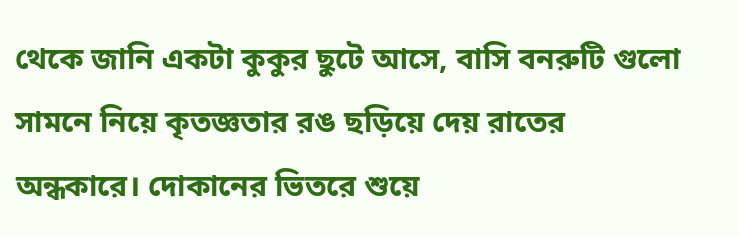থেকে জানি একটা কুকুর ছুটে আসে, বাসি বনরুটি গুলো সামনে নিয়ে কৃতজ্ঞতার রঙ ছড়িয়ে দেয় রাতের অন্ধকারে। দোকানের ভিতরে শুয়ে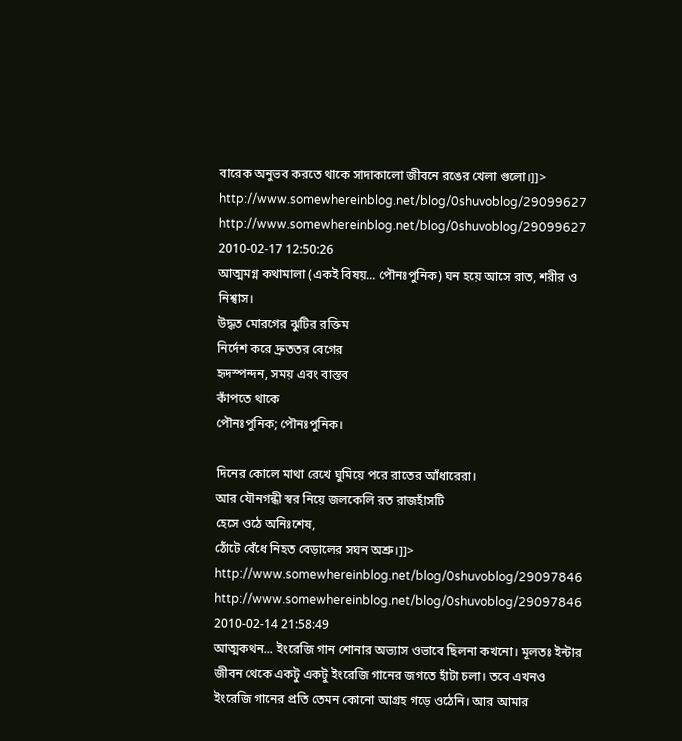বারেক অনুভব করতে থাকে সাদাকালো জীবনে রঙের খেলা গুলো।]]>
http://www.somewhereinblog.net/blog/0shuvoblog/29099627 http://www.somewhereinblog.net/blog/0shuvoblog/29099627 2010-02-17 12:50:26
আত্মমগ্ন কথামালা (একই বিষয়... পৌনঃপুনিক) ঘন হয়ে আসে রাত, শরীর ও নিশ্বাস।
উদ্ধত মোরগের ঝুটির রক্তিম
নির্দেশ করে দ্রুততর বেগের
হৃদস্পন্দন, সময় এবং বাস্তব
কাঁপতে থাকে
পৌনঃপুনিক; পৌনঃপুনিক।

দিনের কোলে মাথা রেখে ঘুমিয়ে পরে রাতের আঁধারেরা।
আর যৌনগন্ধী স্বর নিয়ে জলকেলি রত রাজহাঁসটি
হেসে ওঠে অনিঃশেষ,
ঠোঁটে বেঁধে নিহত বেড়ালের সঘন অশ্রু।]]>
http://www.somewhereinblog.net/blog/0shuvoblog/29097846 http://www.somewhereinblog.net/blog/0shuvoblog/29097846 2010-02-14 21:58:49
আত্মকথন... ইংরেজি গান শোনার অভ্যাস ওভাবে ছিলনা কখনো। মূলতঃ ইন্টার জীবন থেকে একটু একটু ইংরেজি গানের জগতে হাঁটা চলা। তবে এখনও ইংরেজি গানের প্রতি তেমন কোনো আগ্রহ গড়ে ওঠেনি। আর আমার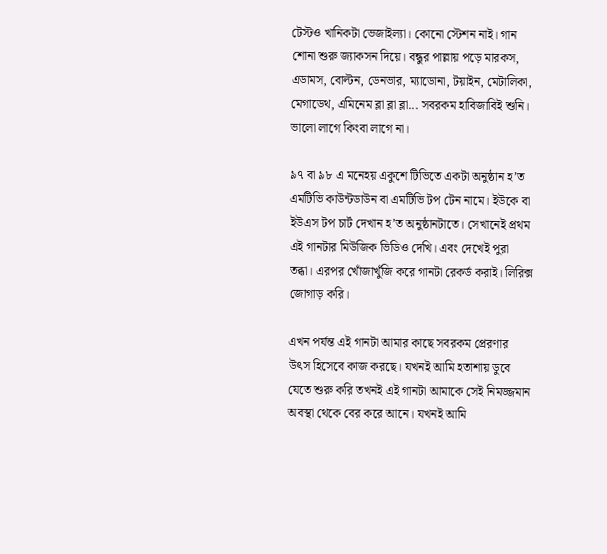টেস্টও খানিকটা ভেজাইল্যা। কোনো স্টেশন নাই। গান শোনা শুরু জ্যাকসন দিয়ে। বন্ধুর পাল্লায় পড়ে মারকস, এডামস, বোল্টন, ডেনভার, ম্যাডোনা, টয়াইন, মেটালিকা, মেগাডেথ, এমিনেম ব্লা ব্লা ব্লা... সবরকম হাবিজাবিই শুনি। ভালো লাগে কিংবা লাগে না।

৯৭ বা ৯৮ এ মনেহয় একুশে টিভিতে একটা অনুষ্ঠান হ’ত এমটিভি কাউন্টডাউন বা এমটিভি টপ টেন নামে। ইউকে বা ইউএস টপ চার্ট দেখান হ’ত অনুষ্ঠানটাতে। সেখানেই প্রথম এই গানটার মিউজিক ভিডিও দেখি। এবং দেখেই পুরা তব্ধা। এরপর খোঁজাখুঁজি করে গানটা রেকর্ড করাই। লিরিক্স জোগাড় করি।

এখন পর্যন্ত এই গানটা আমার কাছে সবরকম প্রেরণার উৎস হিসেবে কাজ করছে। যখনই আমি হতাশায় ডুবে যেতে শুরু করি তখনই এই গানটা আমাকে সেই নিমজ্জমান অবস্থা থেকে বের করে আনে। যখনই আমি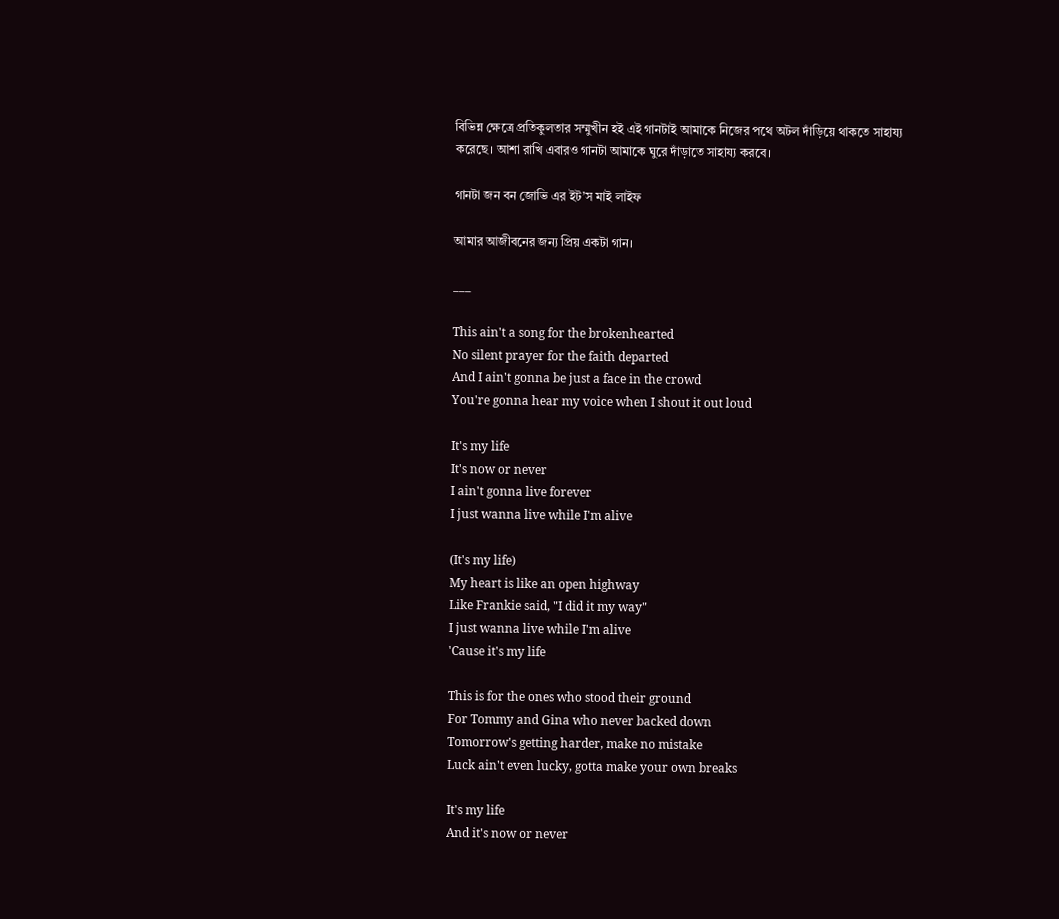বিভিন্ন ক্ষেত্রে প্রতিকুলতার সম্মুখীন হই এই গানটাই আমাকে নিজের পথে অটল দাঁড়িয়ে থাকতে সাহায্য করেছে। আশা রাখি এবারও গানটা আমাকে ঘুরে দাঁড়াতে সাহায্য করবে।

গানটা জন বন জোভি এর ইট’স মাই লাইফ

আমার আজীবনের জন্য প্রিয় একটা গান।

___

This ain't a song for the brokenhearted
No silent prayer for the faith departed
And I ain't gonna be just a face in the crowd
You're gonna hear my voice when I shout it out loud

It's my life
It's now or never
I ain't gonna live forever
I just wanna live while I'm alive

(It's my life)
My heart is like an open highway
Like Frankie said, "I did it my way"
I just wanna live while I'm alive
'Cause it's my life

This is for the ones who stood their ground
For Tommy and Gina who never backed down
Tomorrow's getting harder, make no mistake
Luck ain't even lucky, gotta make your own breaks

It's my life
And it's now or never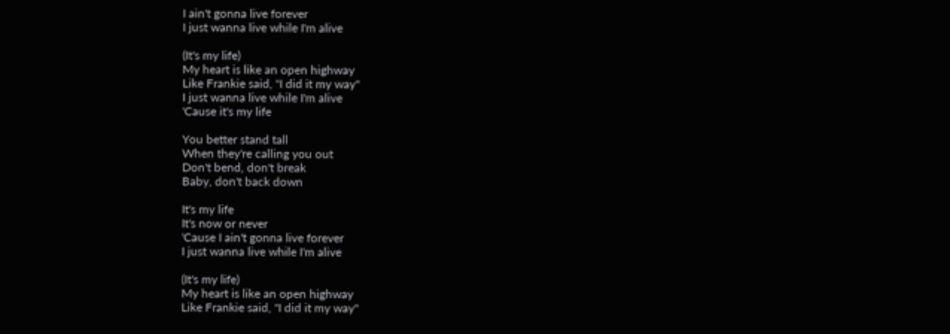I ain't gonna live forever
I just wanna live while I'm alive

(It's my life)
My heart is like an open highway
Like Frankie said, "I did it my way"
I just wanna live while I'm alive
'Cause it's my life

You better stand tall
When they're calling you out
Don't bend, don't break
Baby, don't back down

It's my life
It's now or never
'Cause I ain't gonna live forever
I just wanna live while I'm alive

(It's my life)
My heart is like an open highway
Like Frankie said, "I did it my way"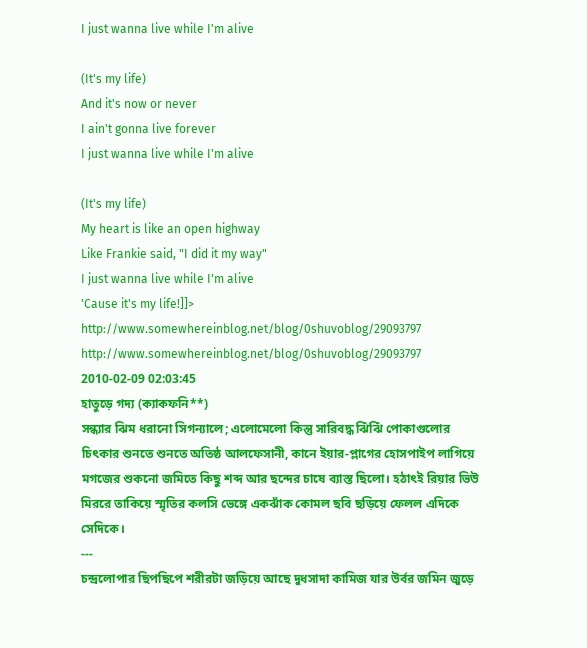I just wanna live while I'm alive

(It's my life)
And it's now or never
I ain't gonna live forever
I just wanna live while I'm alive

(It's my life)
My heart is like an open highway
Like Frankie said, "I did it my way"
I just wanna live while I'm alive
'Cause it's my life!]]>
http://www.somewhereinblog.net/blog/0shuvoblog/29093797 http://www.somewhereinblog.net/blog/0shuvoblog/29093797 2010-02-09 02:03:45
হাতুড়ে গদ্য (ক্যাকফনি**)
সন্ধ্যার ঝিম ধরানো সিগন্যালে; এলোমেলো কিন্তু সারিবদ্ধ ঝিঁঝিঁ পোকাগুলোর চিৎকার শুনতে শুনতে অতিষ্ঠ আলফেসানী, কানে ইয়ার-প্লাগের হোসপাইপ লাগিয়ে মগজের শুকনো জমিতে কিছু শব্দ আর ছন্দের চাষে ব্যাস্ত ছিলো। হঠাৎই রিয়ার ভিউ মিররে তাকিয়ে স্মৃতির কলসি ভেঙ্গে একঝাঁক কোমল ছবি ছড়িয়ে ফেলল এদিকে সেদিকে।
---
চন্দ্রলোপার ছিপছিপে শরীরটা জড়িয়ে আছে দুধসাদা কামিজ যার উর্বর জমিন জুড়ে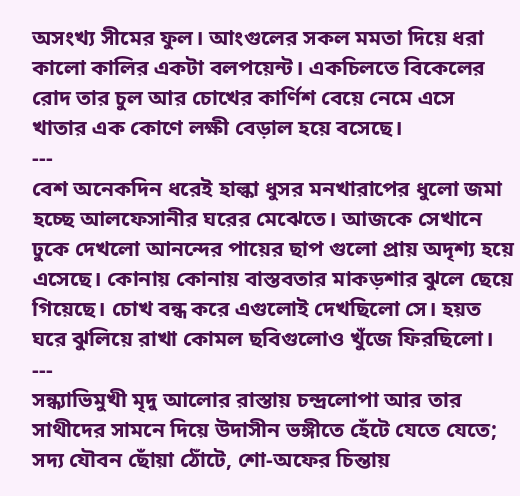অসংখ্য সীমের ফুল। আংগুলের সকল মমতা দিয়ে ধরা কালো কালির একটা বলপয়েন্ট। একচিলতে বিকেলের রোদ তার চুল আর চোখের কার্ণিশ বেয়ে নেমে এসে খাতার এক কোণে লক্ষী বেড়াল হয়ে বসেছে।
---
বেশ অনেকদিন ধরেই হাল্কা ধুসর মনখারাপের ধুলো জমা হচ্ছে আলফেসানীর ঘরের মেঝেতে। আজকে সেখানে ঢুকে দেখলো আনন্দের পায়ের ছাপ গুলো প্রায় অদৃশ্য হয়ে এসেছে। কোনায় কোনায় বাস্তবতার মাকড়শার ঝুলে ছেয়ে গিয়েছে। চোখ বন্ধ করে এগুলোই দেখছিলো সে। হয়ত ঘরে ঝুলিয়ে রাখা কোমল ছবিগুলোও খুঁজে ফিরছিলো।
---
সন্ধ্যাভিমুখী মৃদু আলোর রাস্তায় চন্দ্রলোপা আর তার সাথীদের সামনে দিয়ে উদাসীন ভঙ্গীতে হেঁটে যেতে যেতে; সদ্য যৌবন ছোঁয়া ঠোঁটে, শো-অফের চিন্তায়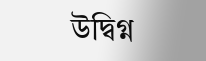উদ্বিগ্ন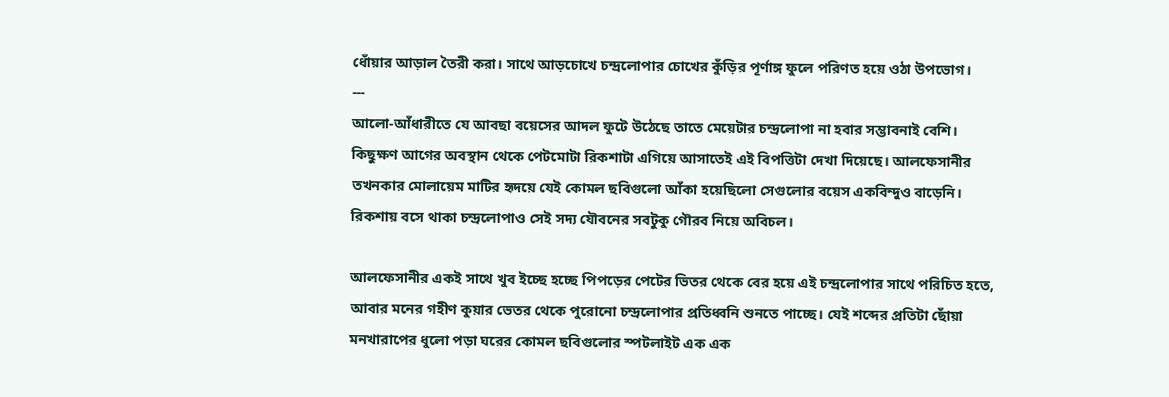ধোঁয়ার আড়াল তৈরী করা। সাথে আড়চোখে চন্দ্রলোপার চোখের কুঁড়ির পূর্ণাঙ্গ ফুলে পরিণত হয়ে ওঠা উপভোগ।
---
আলো-আঁধারীতে যে আবছা বয়েসের আদল ফুটে উঠেছে তাতে মেয়েটার চন্দ্রলোপা না হবার সম্ভাবনাই বেশি। কিছুক্ষণ আগের অবস্থান থেকে পেটমোটা রিকশাটা এগিয়ে আসাতেই এই বিপত্তিটা দেখা দিয়েছে। আলফেসানীর তখনকার মোলায়েম মাটির হৃদয়ে যেই কোমল ছবিগুলো আঁকা হয়েছিলো সেগুলোর বয়েস একবিন্দুও বাড়েনি। রিকশায় বসে থাকা চন্দ্রলোপাও সেই সদ্য যৌবনের সবটুকু গৌরব নিয়ে অবিচল।

আলফেসানীর একই সাথে খুব ইচ্ছে হচ্ছে পিপড়ের পেটের ভিতর থেকে বের হয়ে এই চন্দ্রলোপার সাথে পরিচিত হতে, আবার মনের গহীণ কুয়ার ভেতর থেকে পুরোনো চন্দ্রলোপার প্রতিধ্বনি শুনতে পাচ্ছে। যেই শব্দের প্রতিটা ছোঁয়া মনখারাপের ধুলো পড়া ঘরের কোমল ছবিগুলোর স্পটলাইট এক এক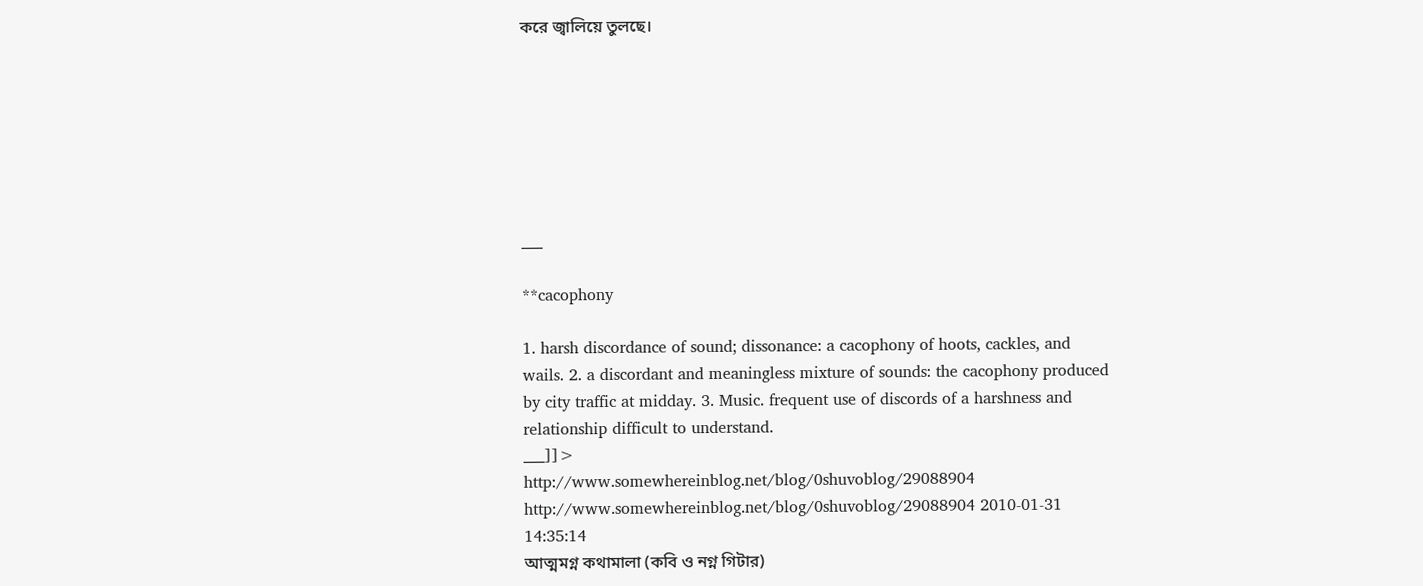করে জ্বালিয়ে তুলছে।







___

**cacophony

1. harsh discordance of sound; dissonance: a cacophony of hoots, cackles, and wails. 2. a discordant and meaningless mixture of sounds: the cacophony produced by city traffic at midday. 3. Music. frequent use of discords of a harshness and relationship difficult to understand.
___]]>
http://www.somewhereinblog.net/blog/0shuvoblog/29088904 http://www.somewhereinblog.net/blog/0shuvoblog/29088904 2010-01-31 14:35:14
আত্মমগ্ন কথামালা (কবি ও নগ্ন গিটার)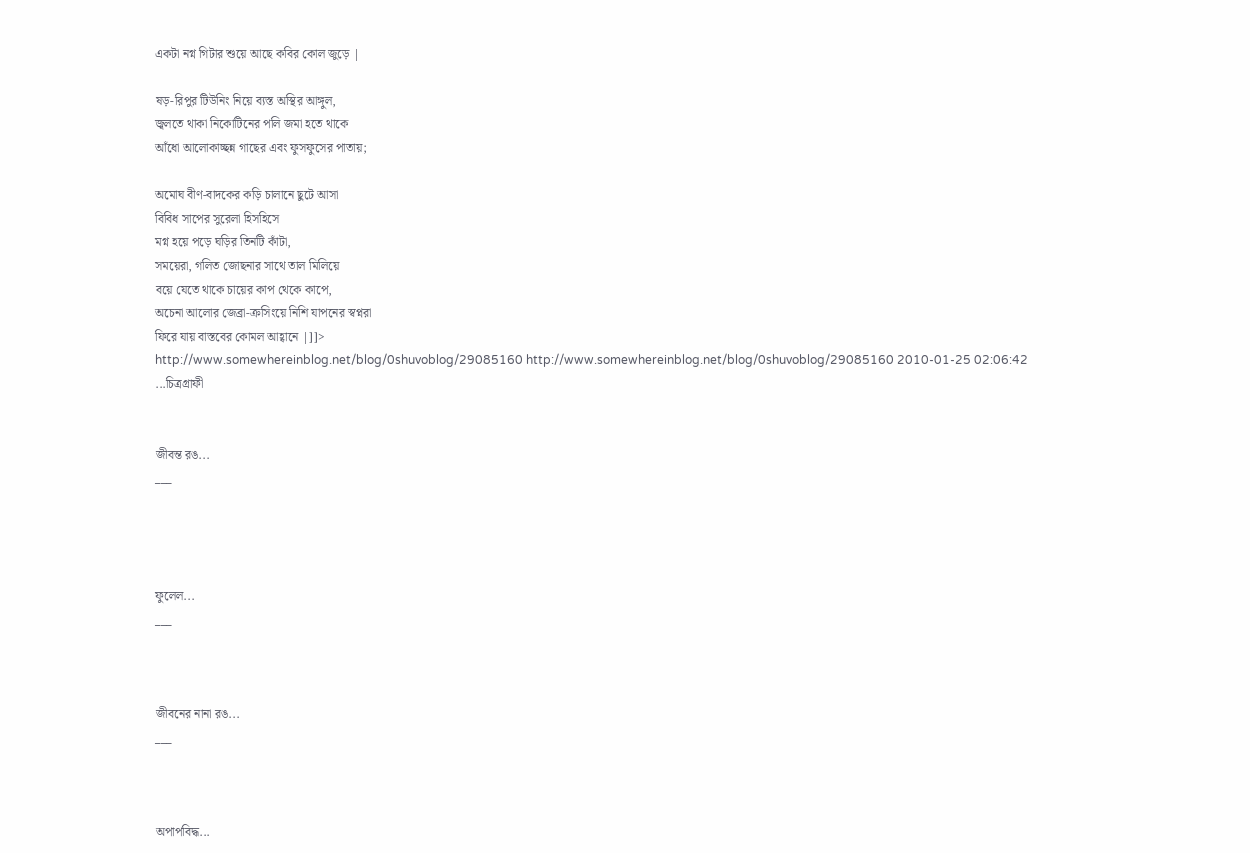একটা নগ্ন গিটার শুয়ে আছে কবির কোল জুড়ে |

ষড়-রিপুর টিউনিং নিয়ে ব্যস্ত অস্থির আঙ্গুল,
জ্বলতে থাকা নিকোটিনের পলি জমা হতে থাকে
আঁধো আলোকাচ্ছন্ন গাছের এবং ফুসফুসের পাতায়;

অমোঘ বীণ-বাদকের কড়ি চালানে ছুটে আসা
বিবিধ সাপের সুরেলা হিসহিসে
মগ্ন হয়ে পড়ে ঘড়ির তিনটি কাঁটা,
সময়েরা, গলিত জোছনার সাথে তাল মিলিয়ে
বয়ে যেতে থাকে চায়ের কাপ থেকে কাপে,
অচেনা আলোর জেব্রা-ক্রসিংয়ে নিশি যাপনের স্বপ্নরা
ফিরে যায় বাস্তবের কোমল আহ্বানে |]]>
http://www.somewhereinblog.net/blog/0shuvoblog/29085160 http://www.somewhereinblog.net/blog/0shuvoblog/29085160 2010-01-25 02:06:42
...চিত্রগ্রাফী


জীবন্ত রঙ...
___




ফুলেল...
___



জীবনের নানা রঙ...
___



অপাপবিদ্ধ...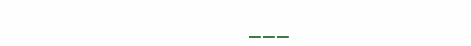___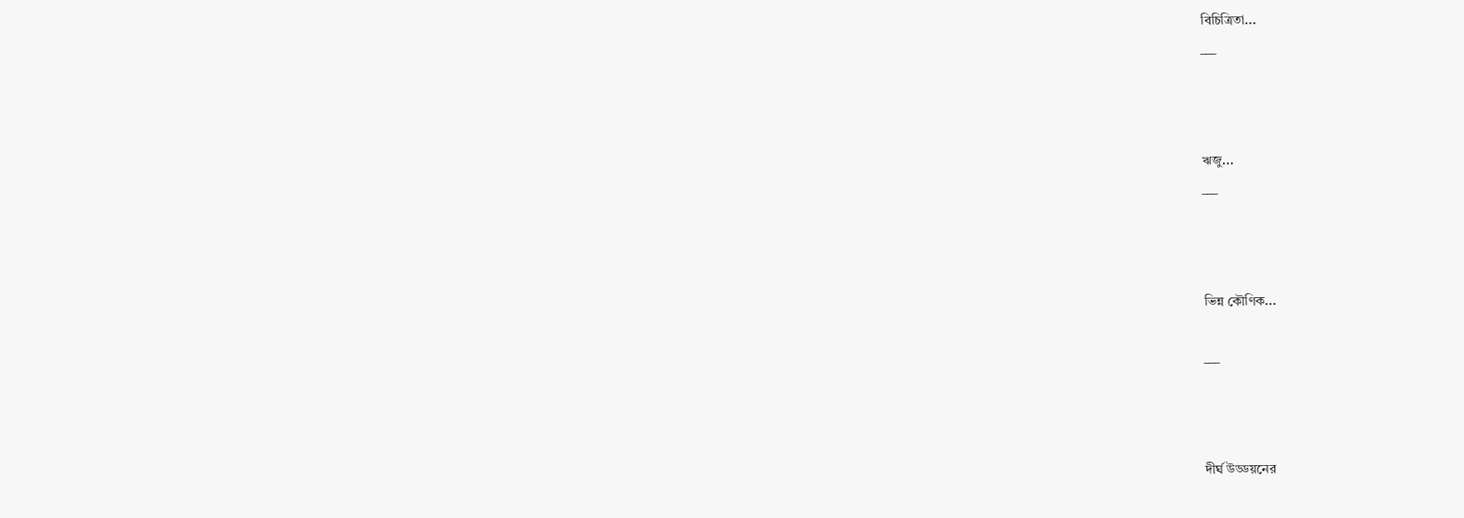বিচিত্রিতা...
___



ঋজু...
___



ভিন্ন কৌণিক...

___



দীর্ঘ উড্ডয়নের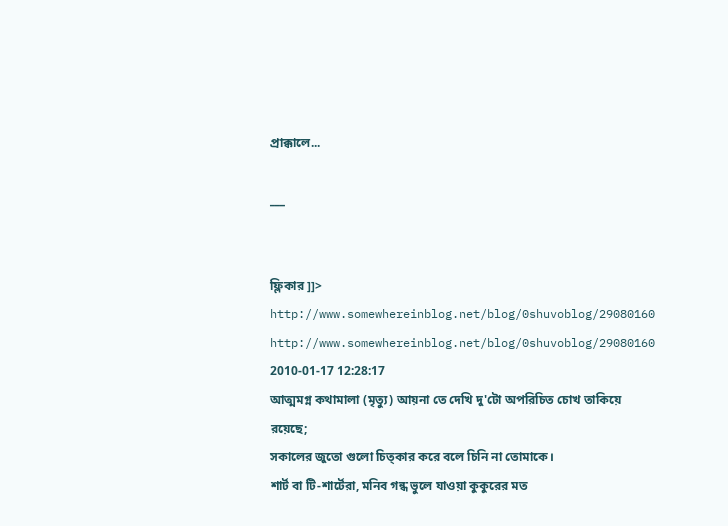প্রাক্কালে...

___


ফ্লিকার ]]>
http://www.somewhereinblog.net/blog/0shuvoblog/29080160 http://www.somewhereinblog.net/blog/0shuvoblog/29080160 2010-01-17 12:28:17
আত্মমগ্ন কথামালা (মৃত্যু) আয়না তে দেখি দু'টো অপরিচিত চোখ তাকিয়ে রয়েছে;
সকালের জুতো গুলো চিত্কার করে বলে চিনি না তোমাকে।
শার্ট বা টি-শার্টেরা, মনিব গন্ধ ভুলে যাওয়া কুকুরের মত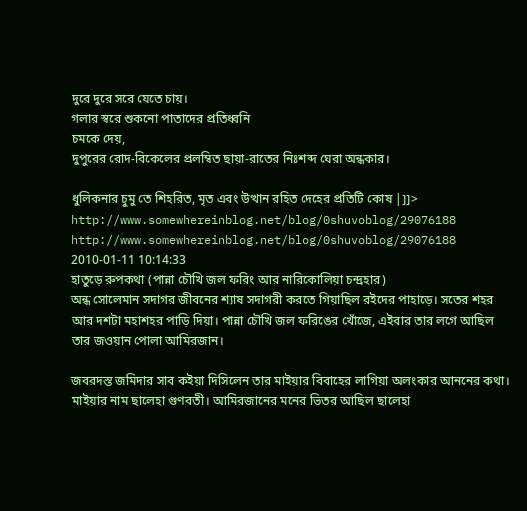দুরে দুরে সরে যেতে চায়।
গলার স্বরে শুকনো পাতাদের প্রতিধ্বনি
চমকে দেয়,
দুপুরের রোদ-বিকেলের প্রলম্বিত ছায়া-রাতের নিঃশব্দ ঘেরা অন্ধকার।

ধুলিকনার চুমু তে শিহরিত, মৃত এবং উত্থান রহিত দেহের প্রতিটি কোষ |]]>
http://www.somewhereinblog.net/blog/0shuvoblog/29076188 http://www.somewhereinblog.net/blog/0shuvoblog/29076188 2010-01-11 10:14:33
হাতুড়ে রুপকথা (পান্না চৌখি জল ফরিং আর নারিকোলিয়া চন্দ্রহার)
অন্ধ সোলেমান সদাগর জীবনের শ্যাষ সদাগরী করতে গিয়াছিল রইদের পাহাড়ে। সতের শহর আর দশটা মহাশহর পাড়ি দিয়া। পান্না চৌখি জল ফরিঙের খোঁজে, এইবার তার লগে আছিল তার জওয়ান পোলা আমিরজান।

জবরদস্ত জমিদার সাব কইয়া দিসিলেন তার মাইয়ার বিবাহের লাগিয়া অলংকার আননের কথা। মাইয়ার নাম ছালেহা গুণবতী। আমিরজানের মনের ভিতর আছিল ছালেহা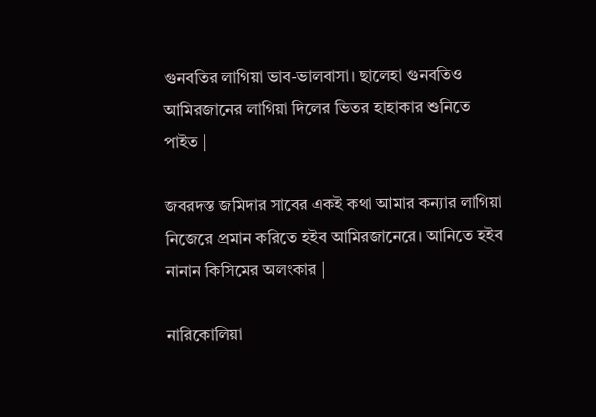গুনবতির লাগিয়া ভাব-ভালবাসা। ছালেহা গুনবতিও আমিরজানের লাগিয়া দিলের ভিতর হাহাকার শুনিতে পাইত |

জবরদস্ত জমিদার সাবের একই কথা আমার কন্যার লাগিয়া নিজেরে প্রমান করিতে হইব আমিরজানেরে। আনিতে হইব নানান কিসিমের অলংকার |

নারিকোলিয়া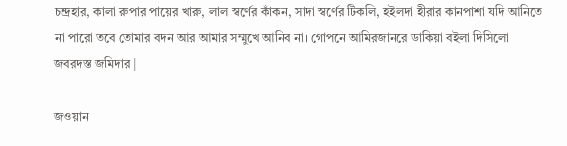চন্দ্রহার, কালা রুপার পায়ের খারু, লাল স্বর্ণের কাঁকন, সাদা স্বর্ণের টিকলি, হইলদা হীরার কানপাশা যদি আনিতে না পারো তবে তোমার বদন আর আমার সম্মুখে আনিব না। গোপনে আমিরজানরে ডাকিয়া বইলা দিসিলো জবরদস্ত জমিদার |

জওয়ান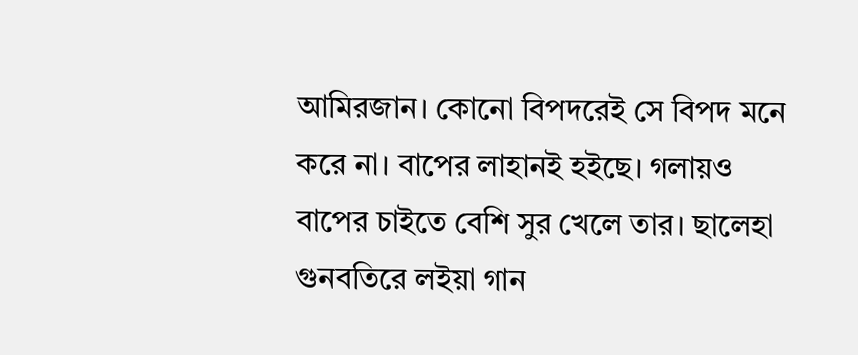আমিরজান। কোনো বিপদরেই সে বিপদ মনে করে না। বাপের লাহানই হইছে। গলায়ও বাপের চাইতে বেশি সুর খেলে তার। ছালেহা গুনবতিরে লইয়া গান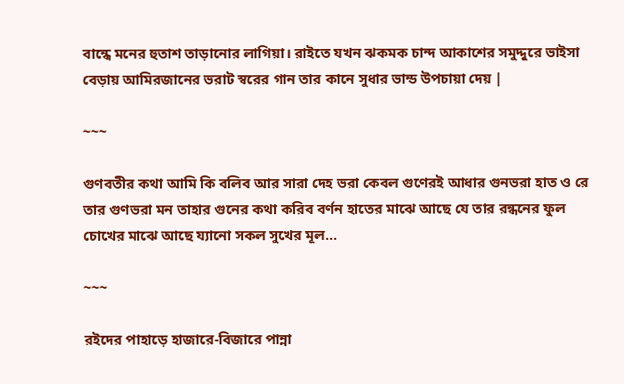বান্ধে মনের হুতাশ তাড়ানোর লাগিয়া। রাইতে যখন ঝকমক চান্দ আকাশের সমুদ্দুরে ভাইসা বেড়ায় আমিরজানের ভরাট স্বরের গান তার কানে সুধার ভান্ড উপচায়া দেয় |

~~~

গুণবতীর কথা আমি কি বলিব আর সারা দেহ ভরা কেবল গুণেরই আধার গুনভরা হাত ও রে তার গুণভরা মন তাহার গুনের কথা করিব বর্ণন হাতের মাঝে আছে যে তার রন্ধনের ফুল চোখের মাঝে আছে য্যানো সকল সুখের মূল...

~~~

রইদের পাহাড়ে হাজারে-বিজারে পান্না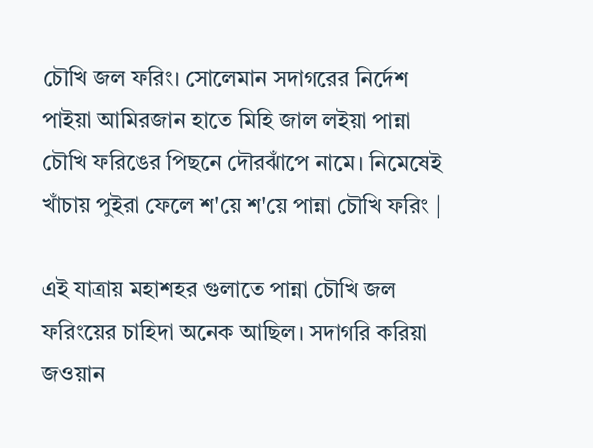চৌখি জল ফরিং। সোলেমান সদাগরের নির্দেশ পাইয়া আমিরজান হাতে মিহি জাল লইয়া পান্না চৌখি ফরিঙের পিছনে দৌরঝাঁপে নামে। নিমেষেই খাঁচায় পুইরা ফেলে শ'য়ে শ'য়ে পান্না চৌখি ফরিং |

এই যাত্রায় মহাশহর গুলাতে পান্না চৌখি জল ফরিংয়ের চাহিদা অনেক আছিল। সদাগরি করিয়া জওয়ান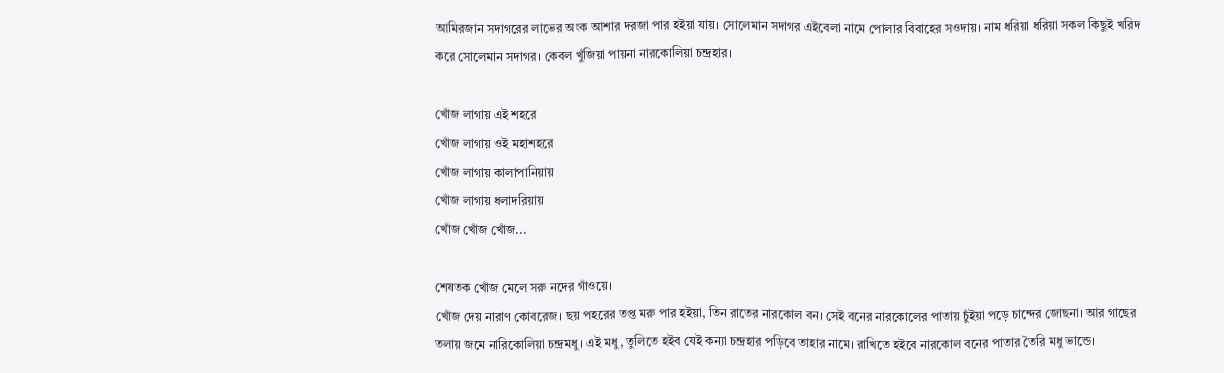আমিরজান সদাগরের লাভের অংক আশার দরজা পার হইয়া যায়। সোলেমান সদাগর এইবেলা নামে পোলার বিবাহের সওদায়। নাম ধরিয়া ধরিয়া সকল কিছুই খরিদ করে সোলেমান সদাগর। কেবল খুঁজিয়া পায়না নারকোলিয়া চন্দ্রহার।

খোঁজ লাগায় এই শহরে
খোঁজ লাগায় ওই মহাশহরে
খোঁজ লাগায় কালাপানিয়ায়
খোঁজ লাগায় ধলাদরিয়ায়
খোঁজ খোঁজ খোঁজ...

শেষতক খোঁজ মেলে সরু নদের গাঁওয়ে।
খোঁজ দেয় নারাণ কোবরেজ। ছয় পহরের তপ্ত মরু পার হইয়া, তিন রাতের নারকোল বন। সেই বনের নারকোলের পাতায় চুঁইয়া পড়ে চান্দের জোছনা। আর গাছের তলায় জমে নারিকোলিয়া চন্দ্রমধু। এই মধু, তুলিতে হইব যেই কন্যা চন্দ্রহার পড়িবে তাহার নামে। রাখিতে হইবে নারকোল বনের পাতার তৈরি মধু ভান্ডে।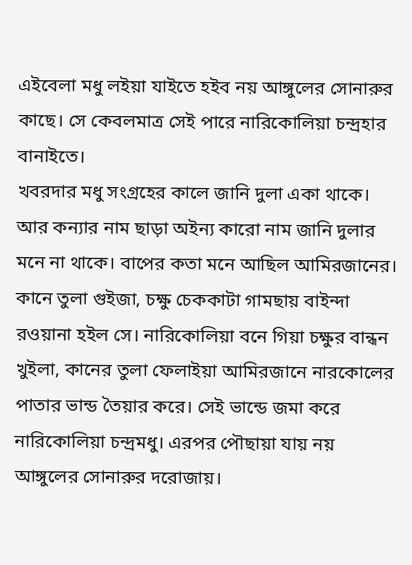এইবেলা মধু লইয়া যাইতে হইব নয় আঙ্গুলের সোনারুর কাছে। সে কেবলমাত্র সেই পারে নারিকোলিয়া চন্দ্রহার বানাইতে।
খবরদার মধু সংগ্রহের কালে জানি দুলা একা থাকে। আর কন্যার নাম ছাড়া অইন্য কারো নাম জানি দুলার মনে না থাকে। বাপের কতা মনে আছিল আমিরজানের। কানে তুলা গুইজা, চক্ষু চেককাটা গামছায় বাইন্দা রওয়ানা হইল সে। নারিকোলিয়া বনে গিয়া চক্ষুর বান্ধন খুইলা, কানের তুলা ফেলাইয়া আমিরজানে নারকোলের পাতার ভান্ড তৈয়ার করে। সেই ভান্ডে জমা করে নারিকোলিয়া চন্দ্রমধু। এরপর পৌছায়া যায় নয় আঙ্গুলের সোনারুর দরোজায়।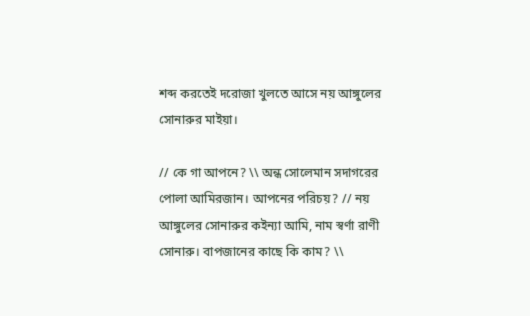শব্দ করতেই দরোজা খুলতে আসে নয় আঙ্গুলের সোনারুর মাইয়া।

// কে গা আপনে? \\ অন্ধ সোলেমান সদাগরের পোলা আমিরজান। আপনের পরিচয়? // নয় আঙ্গুলের সোনারুর কইন্যা আমি, নাম স্বর্ণা রাণী সোনারু। বাপজানের কাছে কি কাম? \\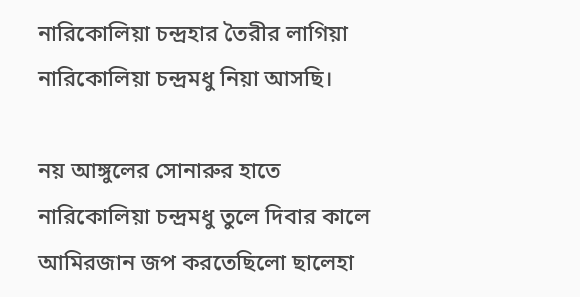নারিকোলিয়া চন্দ্রহার তৈরীর লাগিয়া নারিকোলিয়া চন্দ্রমধু নিয়া আসছি।

নয় আঙ্গুলের সোনারুর হাতে নারিকোলিয়া চন্দ্রমধু তুলে দিবার কালে আমিরজান জপ করতেছিলো ছালেহা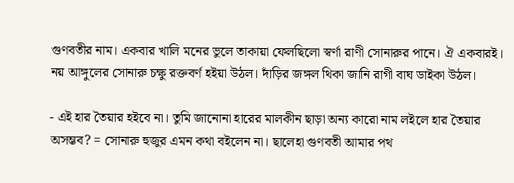গুণবতীর নাম। একবার খালি মনের ভুলে তাকায়া ফেলছিলো স্বর্ণা রাণী সোনারুর পানে। ঐ একবারই। নয় আঙ্গুলের সোনারু চক্ষু রক্তবর্ণ হইয়া উঠল। দাঁড়ির জঙ্গল থিকা জানি রাগী বাঘ ডাইকা উঠল।

- এই হার তৈয়ার হইবে না। তুমি জানোনা হারের মালকীন ছাড়া অন্য কারো নাম লইলে হার তৈয়ার অসম্ভব? = সোনারু হুজুর এমন কথা বইলেন না। ছালেহা গুণবতী আমার পথ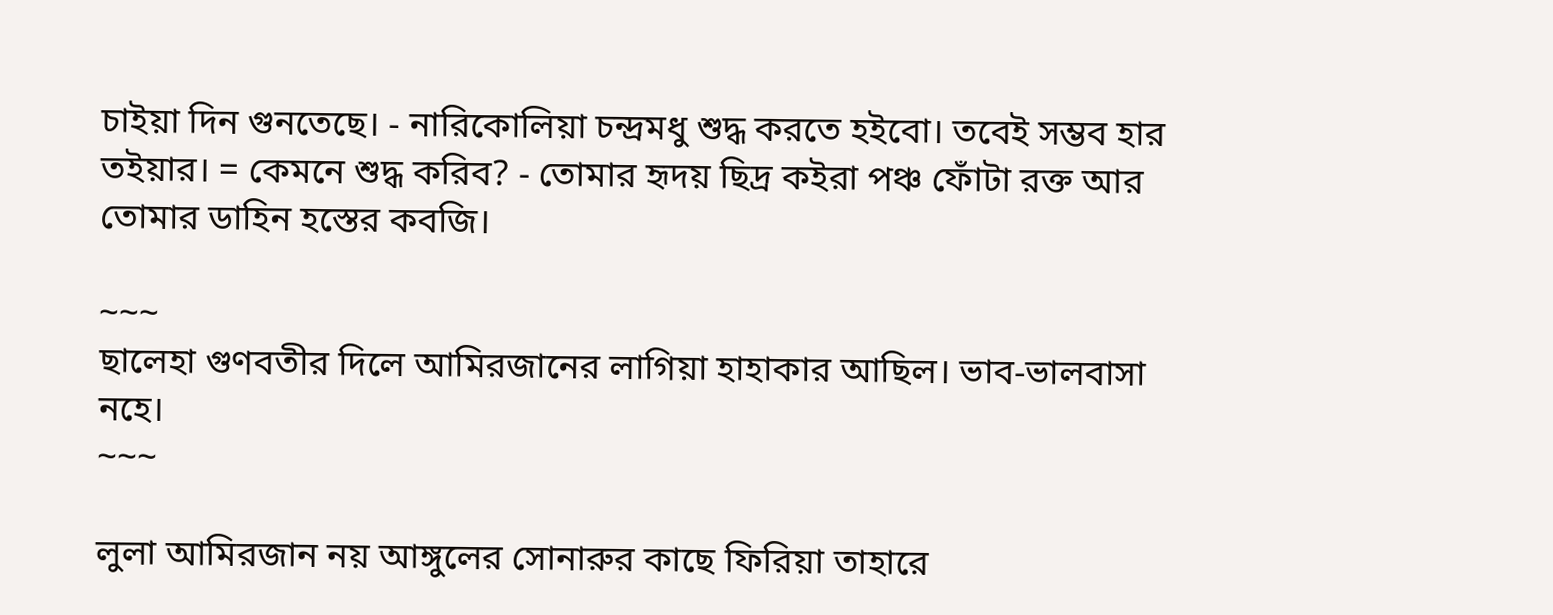চাইয়া দিন গুনতেছে। - নারিকোলিয়া চন্দ্রমধু শুদ্ধ করতে হইবো। তবেই সম্ভব হার তইয়ার। = কেমনে শুদ্ধ করিব? - তোমার হৃদয় ছিদ্র কইরা পঞ্চ ফোঁটা রক্ত আর তোমার ডাহিন হস্তের কবজি।

~~~
ছালেহা গুণবতীর দিলে আমিরজানের লাগিয়া হাহাকার আছিল। ভাব-ভালবাসা নহে।
~~~

লুলা আমিরজান নয় আঙ্গুলের সোনারুর কাছে ফিরিয়া তাহারে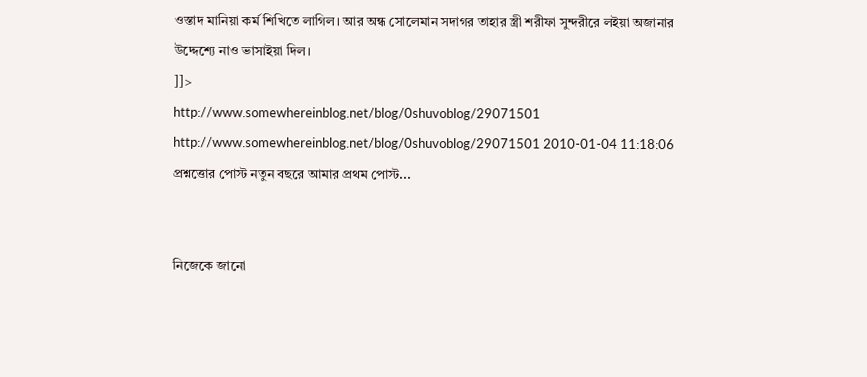ওস্তাদ মানিয়া কর্ম শিখিতে লাগিল। আর অন্ধ সোলেমান সদাগর তাহার স্ত্রী শরীফা সুন্দরীরে লইয়া অজানার উদ্দেশ্যে নাও ভাসাইয়া দিল।
]]>
http://www.somewhereinblog.net/blog/0shuvoblog/29071501 http://www.somewhereinblog.net/blog/0shuvoblog/29071501 2010-01-04 11:18:06
প্রশ্নত্তোর পোস্ট নতুন বছরে আমার প্রথম পোস্ট...


নিজেকে জানো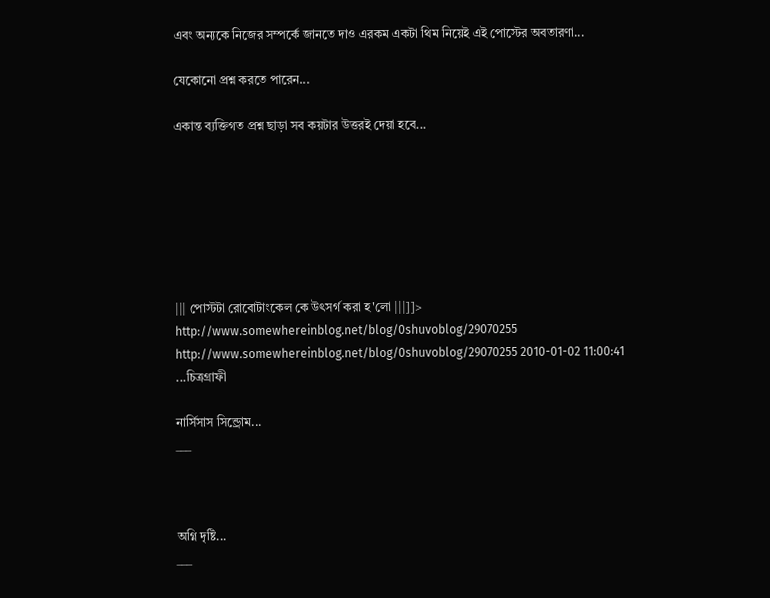এবং অন্যকে নিজের সম্পর্কে জানতে দাও এরকম একটা থিম নিয়েই এই পোস্টের অবতারণা...

যেকোনো প্রশ্ন করতে পারেন...

একান্ত ব্যক্তিগত প্রশ্ন ছাড়া সব কয়টার উত্তরই দেয়া হবে...







||| পোস্টটা রোবোটাংকেল কে উৎসর্গ করা হ'লো |||]]>
http://www.somewhereinblog.net/blog/0shuvoblog/29070255 http://www.somewhereinblog.net/blog/0shuvoblog/29070255 2010-01-02 11:00:41
...চিত্রগ্রাফী

নার্সিসাস সিন্ড্রোম...
___



অগ্নি দৃষ্টি...
___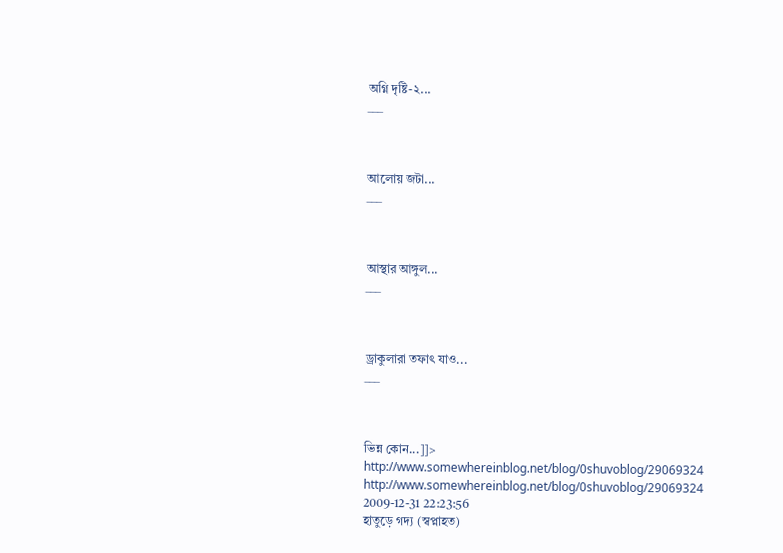অগ্নি দৃষ্টি-২...
___



আলোয় জটা...
___



আস্থার আঙ্গুল...
___



ড্রাকুলারা তফাৎ যাও...
___



ভিন্ন কোন...]]>
http://www.somewhereinblog.net/blog/0shuvoblog/29069324 http://www.somewhereinblog.net/blog/0shuvoblog/29069324 2009-12-31 22:23:56
হাতুড়ে গদ্য (স্বপ্নাহত)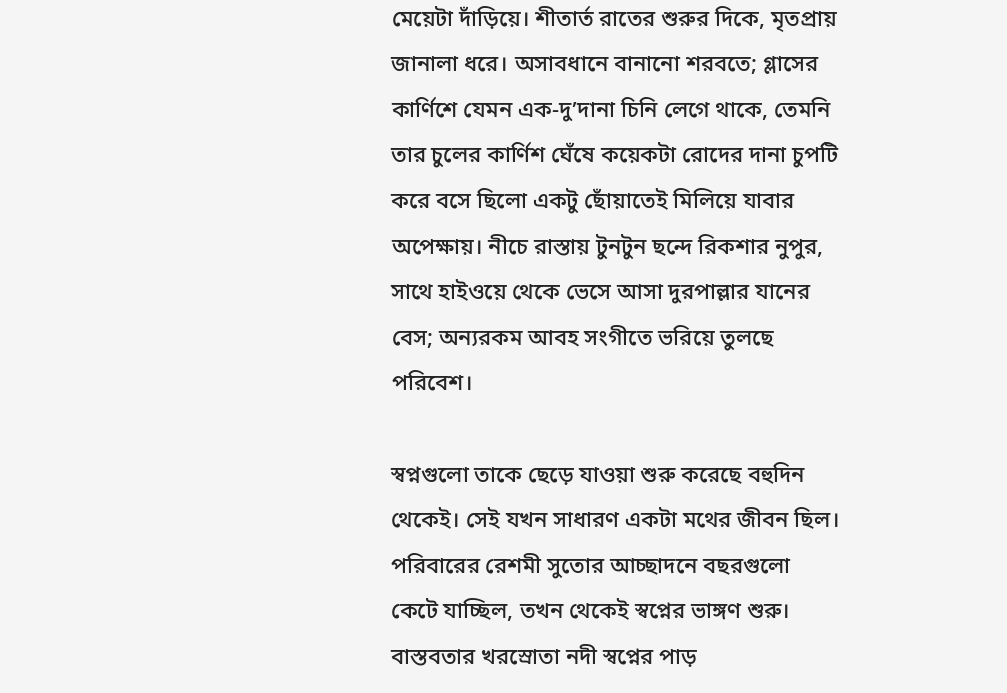মেয়েটা দাঁড়িয়ে। শীতার্ত রাতের শুরুর দিকে, মৃতপ্রায় জানালা ধরে। অসাবধানে বানানো শরবতে; গ্লাসের কার্ণিশে যেমন এক-দু’দানা চিনি লেগে থাকে, তেমনি তার চুলের কার্ণিশ ঘেঁষে কয়েকটা রোদের দানা চুপটি করে বসে ছিলো একটু ছোঁয়াতেই মিলিয়ে যাবার অপেক্ষায়। নীচে রাস্তায় টুনটুন ছন্দে রিকশার নুপুর, সাথে হাইওয়ে থেকে ভেসে আসা দুরপাল্লার যানের বেস; অন্যরকম আবহ সংগীতে ভরিয়ে তুলছে পরিবেশ।

স্বপ্নগুলো তাকে ছেড়ে যাওয়া শুরু করেছে বহুদিন থেকেই। সেই যখন সাধারণ একটা মথের জীবন ছিল। পরিবারের রেশমী সুতোর আচ্ছাদনে বছরগুলো কেটে যাচ্ছিল, তখন থেকেই স্বপ্নের ভাঙ্গণ শুরু। বাস্তবতার খরস্রোতা নদী স্বপ্নের পাড়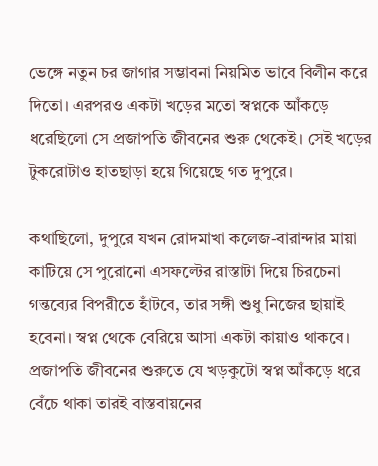ভেঙ্গে নতুন চর জাগার সম্ভাবনা নিয়মিত ভাবে বিলীন করে দিতো। এরপরও একটা খড়ের মতো স্বপ্নকে আঁকড়ে ধরেছিলো সে প্রজাপতি জীবনের শুরু থেকেই। সেই খড়ের টুকরোটাও হাতছাড়া হয়ে গিয়েছে গত দুপুরে।

কথাছিলো, দুপুরে যখন রোদমাখা কলেজ-বারান্দার মায়া কাটিয়ে সে পুরোনো এসফল্টের রাস্তাটা দিয়ে চিরচেনা গন্তব্যের বিপরীতে হাঁটবে, তার সঙ্গী শুধু নিজের ছায়াই হবেনা। স্বপ্ন থেকে বেরিয়ে আসা একটা কায়াও থাকবে। প্রজাপতি জীবনের শুরুতে যে খড়কুটো স্বপ্ন আঁকড়ে ধরে বেঁচে থাকা তারই বাস্তবায়নের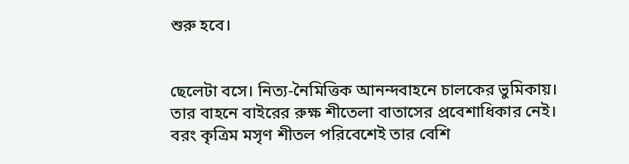শুরু হবে।


ছেলেটা বসে। নিত্য-নৈমিত্তিক আনন্দবাহনে চালকের ভুমিকায়। তার বাহনে বাইরের রুক্ষ শীতেলা বাতাসের প্রবেশাধিকার নেই। বরং কৃত্রিম মসৃণ শীতল পরিবেশেই তার বেশি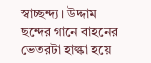স্বাচ্ছন্দ্য। উদ্দাম ছন্দের গানে বাহনের ভেতরটা হাল্কা হয়ে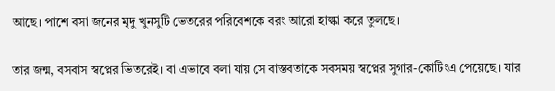আছে। পাশে বসা জনের মৃদু খুনসুটি ভেতরের পরিবেশকে বরং আরো হাল্কা করে তুলছে।

তার জন্ম, বসবাস স্বপ্নের ভিতরেই। বা এভাবে বলা যায় সে বাস্তবতাকে সবসময় স্বপ্নের সুগার-কোটিংএ পেয়েছে। যার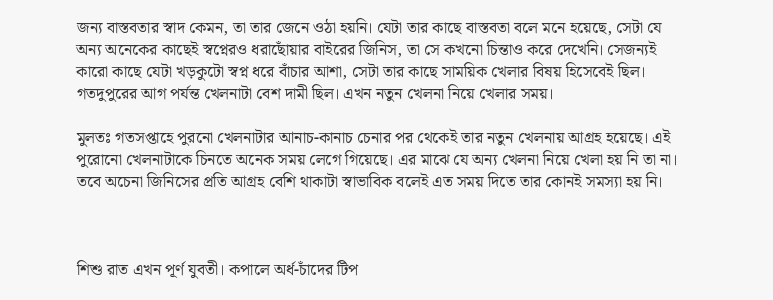জন্য বাস্তবতার স্বাদ কেমন, তা তার জেনে ওঠা হয়নি। যেটা তার কাছে বাস্তবতা বলে মনে হয়েছে, সেটা যে অন্য অনেকের কাছেই স্বপ্নেরও ধরাছোঁয়ার বাইরের জিনিস, তা সে কখনো চিন্তাও করে দেখেনি। সেজন্যই কারো কাছে যেটা খড়কুটো স্বপ্ন ধরে বাঁচার আশা, সেটা তার কাছে সাময়িক খেলার বিষয় হিসেবেই ছিল। গতদুপুরের আগ পর্যন্ত খেলনাটা বেশ দামী ছিল। এখন নতুন খেলনা নিয়ে খেলার সময়।

মুলতঃ গতসপ্তাহে পুরনো খেলনাটার আনাচ-কানাচ চেনার পর থেকেই তার নতুন খেলনায় আগ্রহ হয়েছে। এই পুরোনো খেলনাটাকে চিনতে অনেক সময় লেগে গিয়েছে। এর মাঝে যে অন্য খেলনা নিয়ে খেলা হয় নি তা না। তবে অচেনা জিনিসের প্রতি আগ্রহ বেশি থাকাটা স্বাভাবিক বলেই এত সময় দিতে তার কোনই সমস্যা হয় নি।



শিশু রাত এখন পূর্ণ যুবতী। কপালে অর্ধ-চাঁদের টিপ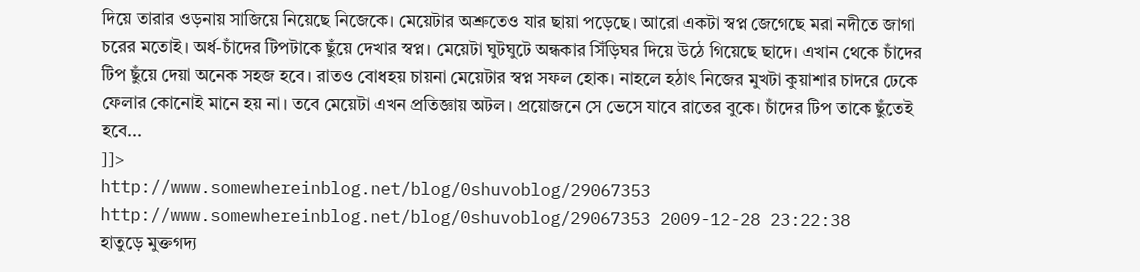দিয়ে তারার ওড়নায় সাজিয়ে নিয়েছে নিজেকে। মেয়েটার অশ্রুতেও যার ছায়া পড়েছে। আরো একটা স্বপ্ন জেগেছে মরা নদীতে জাগা চরের মতোই। অর্ধ-চাঁদের টিপটাকে ছুঁয়ে দেখার স্বপ্ন। মেয়েটা ঘুটঘুটে অন্ধকার সিঁড়িঘর দিয়ে উঠে গিয়েছে ছাদে। এখান থেকে চাঁদের টিপ ছুঁয়ে দেয়া অনেক সহজ হবে। রাতও বোধহয় চায়না মেয়েটার স্বপ্ন সফল হোক। নাহলে হঠাৎ নিজের মুখটা কুয়াশার চাদরে ঢেকে ফেলার কোনোই মানে হয় না। তবে মেয়েটা এখন প্রতিজ্ঞায় অটল। প্রয়োজনে সে ভেসে যাবে রাতের বুকে। চাঁদের টিপ তাকে ছুঁতেই হবে...
]]>
http://www.somewhereinblog.net/blog/0shuvoblog/29067353 http://www.somewhereinblog.net/blog/0shuvoblog/29067353 2009-12-28 23:22:38
হাতুড়ে মুক্তগদ্য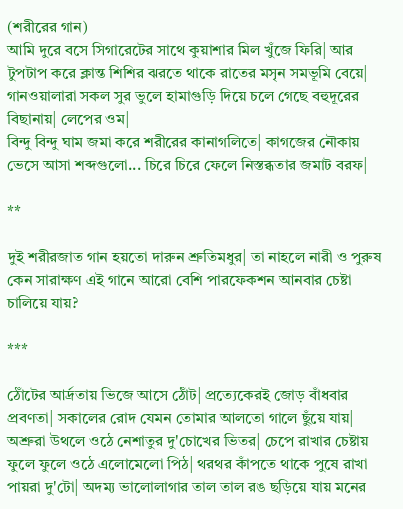(শরীরের গান)
আমি দুরে বসে সিগারেটের সাথে কুয়াশার মিল খুঁজে ফিরি| আর টুপটাপ করে ক্লান্ত শিশির ঝরতে থাকে রাতের মসৃন সমভূমি বেয়ে| গানওয়ালারা সকল সুর ভুলে হামাগুড়ি দিয়ে চলে গেছে বহুদূরের বিছানায়| লেপের ওম|
বিন্দু বিন্দু ঘাম জমা করে শরীরের কানাগলিতে| কাগজের নৌকায় ভেসে আসা শব্দগুলো... চিরে চিরে ফেলে নিস্তব্ধতার জমাট বরফ|

**

দুই শরীরজাত গান হয়তো দারুন শ্রুতিমধুর| তা নাহলে নারী ও পুরুষ কেন সারাক্ষণ এই গানে আরো বেশি পারফেকশন আনবার চেষ্টা চালিয়ে যায়?

***

ঠোঁটের আর্দ্রতায় ভিজে আসে ঠোঁট| প্রত্যেকেরই জোড় বাঁধবার প্রবণতা| সকালের রোদ যেমন তোমার আলতো গালে ছুঁয়ে যায়| অশ্রুরা উথলে ওঠে নেশাতুর দু'চোখের ভিতর| চেপে রাখার চেষ্টায় ফুলে ফুলে ওঠে এলোমেলো পিঠ| থরথর কাঁপতে থাকে পুষে রাখা পায়রা দু'টো| অদম্য ভালোলাগার তাল তাল রঙ ছড়িয়ে যায় মনের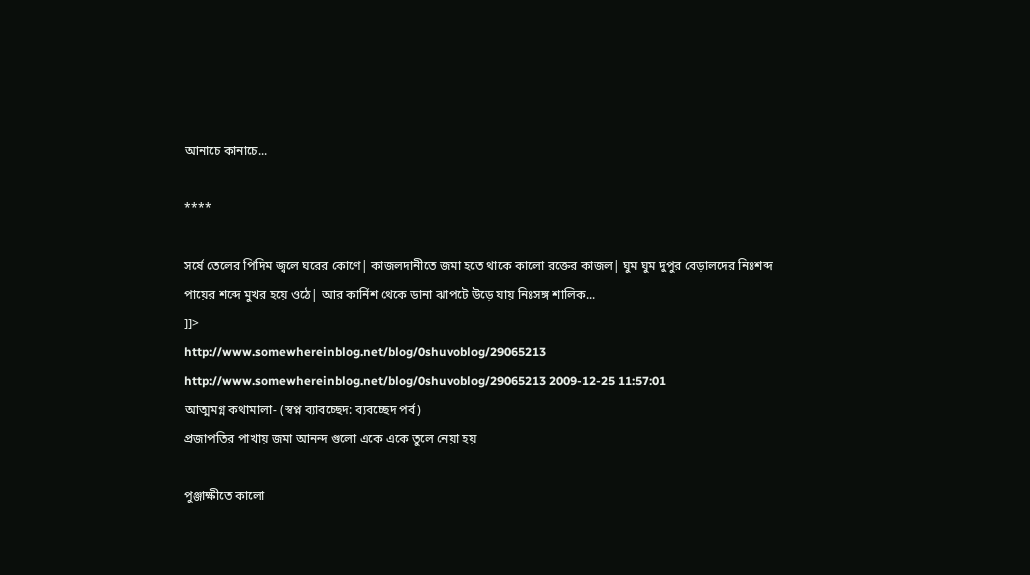আনাচে কানাচে...

****

সর্ষে তেলের পিদিম জ্বলে ঘরের কোণে| কাজলদানীতে জমা হতে থাকে কালো রক্তের কাজল| ঘুম ঘুম দুপুর বেড়ালদের নিঃশব্দ পায়ের শব্দে মুখর হয়ে ওঠে| আর কার্নিশ থেকে ডানা ঝাপটে উড়ে যায় নিঃসঙ্গ শালিক...
]]>
http://www.somewhereinblog.net/blog/0shuvoblog/29065213 http://www.somewhereinblog.net/blog/0shuvoblog/29065213 2009-12-25 11:57:01
আত্মমগ্ন কথামালা- (স্বপ্ন ব্যাবচ্ছেদ: ব্যবচ্ছেদ পর্ব)
প্রজাপতির পাখায় জমা আনন্দ গুলো একে একে তুলে নেয়া হয়

পুঞ্জাক্ষীতে কালো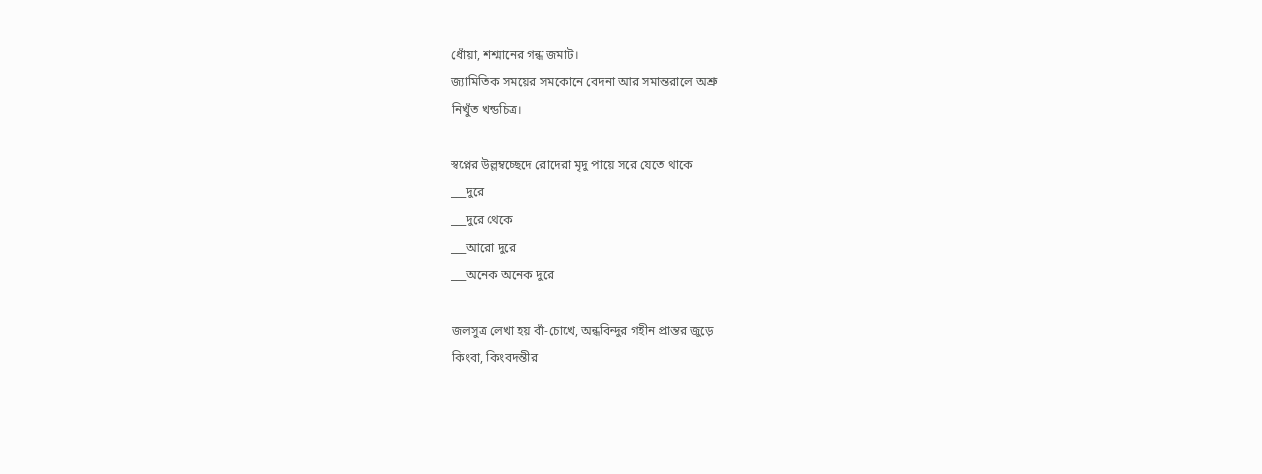ধোঁয়া, শশ্মানের গন্ধ জমাট।
জ্যামিতিক সময়ের সমকোনে বেদনা আর সমান্তরালে অশ্রু
নিখুঁত খন্ডচিত্র।

স্বপ্নের উল্লম্বচ্ছেদে রোদেরা মৃদু পায়ে সরে যেতে থাকে
___দুরে
___দুরে থেকে
___আরো দুরে
___অনেক অনেক দুরে

জলসুত্র লেখা হয় বাঁ-চোখে, অন্ধবিন্দুর গহীন প্রান্তর জুড়ে
কিংবা, কিংবদন্তীর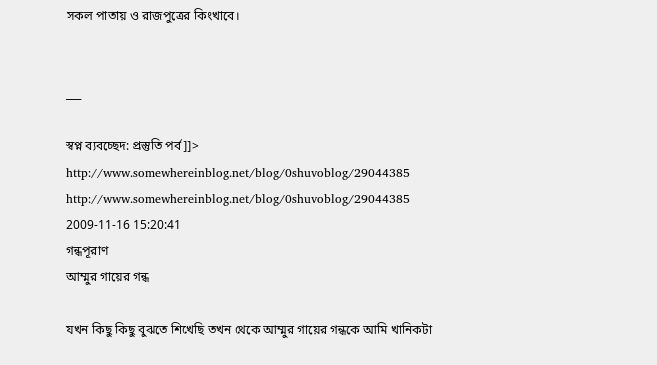সকল পাতায় ও রাজপুত্রের কিংখাবে।


___

স্বপ্ন ব্যবচ্ছেদ: প্রস্তুতি পর্ব]]>
http://www.somewhereinblog.net/blog/0shuvoblog/29044385 http://www.somewhereinblog.net/blog/0shuvoblog/29044385 2009-11-16 15:20:41
গন্ধপূরাণ
আম্মুর গায়ের গন্ধ

যখন কিছু কিছু বুঝতে শিখেছি তখন থেকে আম্মুর গায়ের গন্ধকে আমি খানিকটা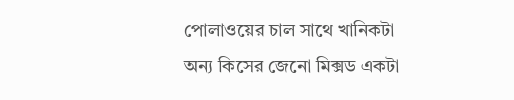পোলাওয়ের চাল সাথে খানিকটা অন্য কিসের জেনো মিক্সড একটা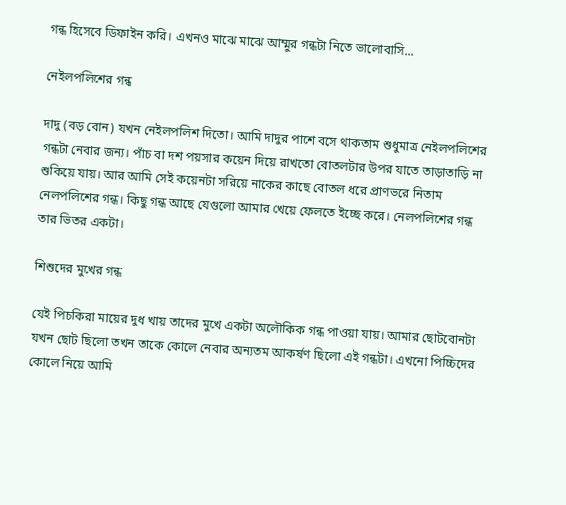গন্ধ হিসেবে ডিফাইন করি। এখনও মাঝে মাঝে আম্মুর গন্ধটা নিতে ভালোবাসি...

নেইলপলিশের গন্ধ

দাদু (বড় বোন) যখন নেইলপলিশ দিতো। আমি দাদুর পাশে বসে থাকতাম শুধুমাত্র নেইলপলিশের গন্ধটা নেবার জন্য। পাঁচ বা দশ পয়সার কয়েন দিয়ে রাখতো বোতলটার উপর যাতে তাড়াতাড়ি না শুকিয়ে যায়। আর আমি সেই কয়েনটা সরিয়ে নাকের কাছে বোতল ধরে প্রাণভরে নিতাম নেলপলিশের গন্ধ। কিছু গন্ধ আছে যেগুলো আমার খেয়ে ফেলতে ইচ্ছে করে। নেলপলিশের গন্ধ তার ভিতর একটা।

শিশুদের মুখের গন্ধ

যেই পিচকিরা মায়ের দুধ খায় তাদের মুখে একটা অলৌকিক গন্ধ পাওয়া যায়। আমার ছোটবোনটা যখন ছোট ছিলো তখন তাকে কোলে নেবার অন্যতম আকর্ষণ ছিলো এই গন্ধটা। এখনো পিচ্চিদের কোলে নিয়ে আমি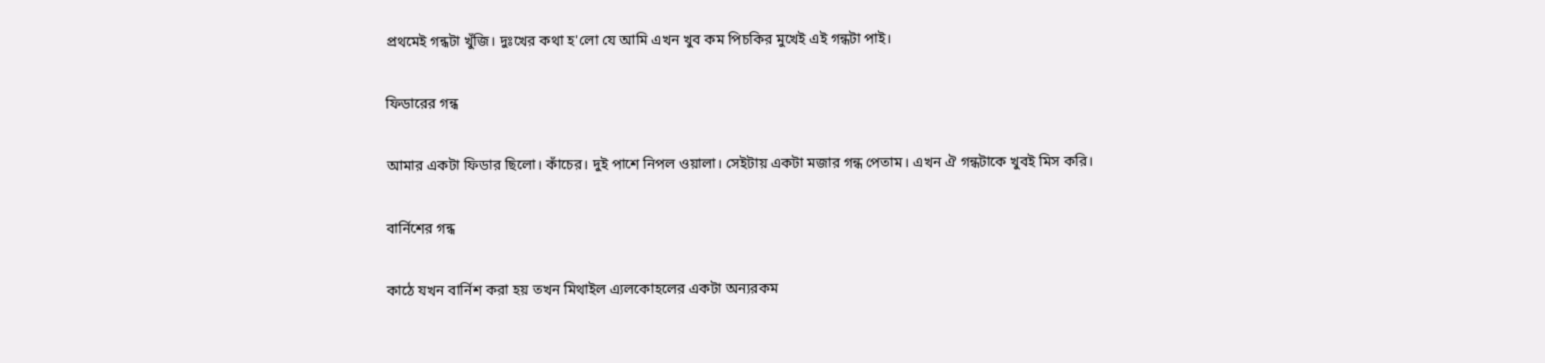প্রথমেই গন্ধটা খুঁজি। দুঃখের কথা হ'লো যে আমি এখন খুব কম পিচকির মুখেই এই গন্ধটা পাই।

ফিডারের গন্ধ

আমার একটা ফিডার ছিলো। কাঁচের। দুই পাশে নিপল ওয়ালা। সেইটায় একটা মজার গন্ধ পেতাম। এখন ঐ গন্ধটাকে খুবই মিস করি।

বার্নিশের গন্ধ

কাঠে যখন বার্নিশ করা হয় তখন মিথাইল এ্যলকোহলের একটা অন্যরকম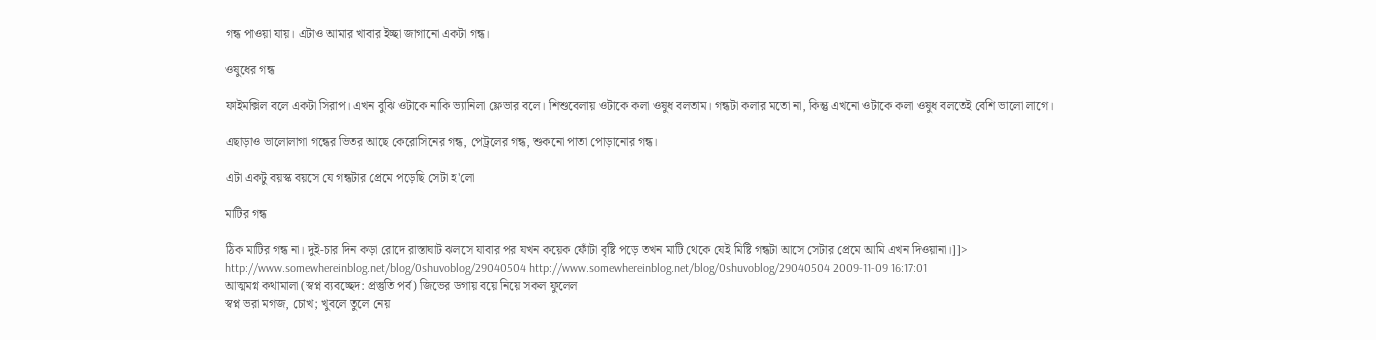গন্ধ পাওয়া যায়। এটাও আমার খাবার ইচ্ছা জাগানো একটা গন্ধ।

ওষুধের গন্ধ

ফাইমক্সিল বলে একটা সিরাপ। এখন বুঝি ওটাকে নাকি ভ্যানিলা ফ্লেভার বলে। শিশুবেলায় ওটাকে কলা ওষুধ বলতাম। গন্ধটা কলার মতো না, কিন্তু এখনো ওটাকে কলা ওষুধ বলতেই বেশি ভালো লাগে।

এছাড়াও ভালোলাগা গন্ধের ভিতর আছে কেরোসিনের গন্ধ, পেট্রলের গন্ধ, শুকনো পাতা পোড়ানোর গন্ধ।

এটা একটু বয়স্ক বয়সে যে গন্ধটার প্রেমে পড়েছি সেটা হ'লো

মাটির গন্ধ

ঠিক মাটির গন্ধ না। দুই-চার দিন কড়া রোদে রাস্তাঘাট ঝলসে যাবার পর যখন কয়েক ফোঁটা বৃষ্টি পড়ে তখন মাটি থেকে যেই মিষ্টি গন্ধটা আসে সেটার প্রেমে আমি এখন দিওয়ানা।]]>
http://www.somewhereinblog.net/blog/0shuvoblog/29040504 http://www.somewhereinblog.net/blog/0shuvoblog/29040504 2009-11-09 16:17:01
আত্মমগ্ন কথামালা (স্বপ্ন ব্যবচ্ছেদ: প্রস্তুতি পর্ব) জিভের ডগায় বয়ে নিয়ে সকল ফুলেল
স্বপ্ন ভরা মগজ, চোখ; খুবলে তুলে নেয়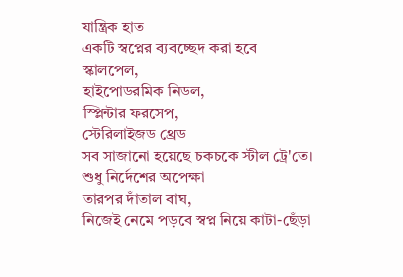যান্ত্রিক হাত
একটি স্বপ্নের ব্যবচ্ছেদ করা হবে
স্কালপেল,
হাইপোডরমিক নিডল,
স্প্লিন্টার ফরসেপ,
স্টেরিলাইজড থ্রেড
সব সাজানো হয়েছে চকচকে স্টীল ট্রে'তে।
শুধু নির্দেশের অপেক্ষা
তারপর দাঁতাল বাঘ,
নিজেই নেমে পড়বে স্বপ্ন নিয়ে কাটা-ছেঁড়া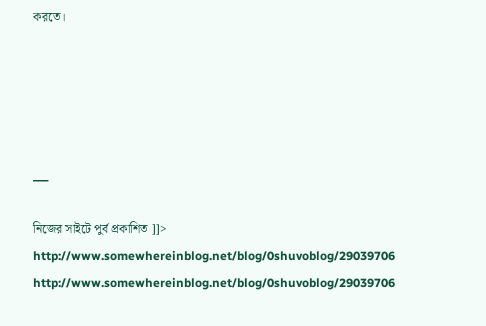করতে।





___

নিজের সাইটে পুর্ব প্রকাশিত ]]>
http://www.somewhereinblog.net/blog/0shuvoblog/29039706 http://www.somewhereinblog.net/blog/0shuvoblog/29039706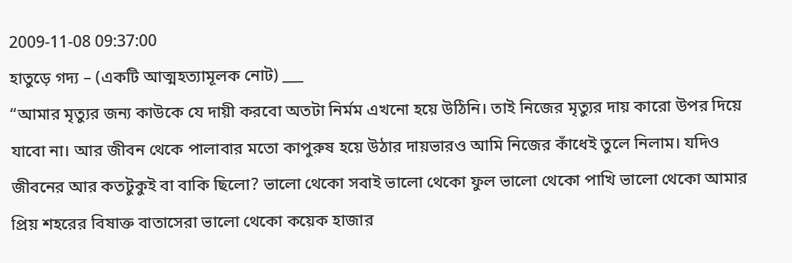2009-11-08 09:37:00
হাতুড়ে গদ্য – (একটি আত্মহত্যামূলক নোট) ___
“আমার মৃত্যুর জন্য কাউকে যে দায়ী করবো অতটা নির্মম এখনো হয়ে উঠিনি। তাই নিজের মৃত্যুর দায় কারো উপর দিয়ে যাবো না। আর জীবন থেকে পালাবার মতো কাপুরুষ হয়ে উঠার দায়ভারও আমি নিজের কাঁধেই তুলে নিলাম। যদিও জীবনের আর কতটুকুই বা বাকি ছিলো? ভালো থেকো সবাই ভালো থেকো ফুল ভালো থেকো পাখি ভালো থেকো আমার প্রিয় শহরের বিষাক্ত বাতাসেরা ভালো থেকো কয়েক হাজার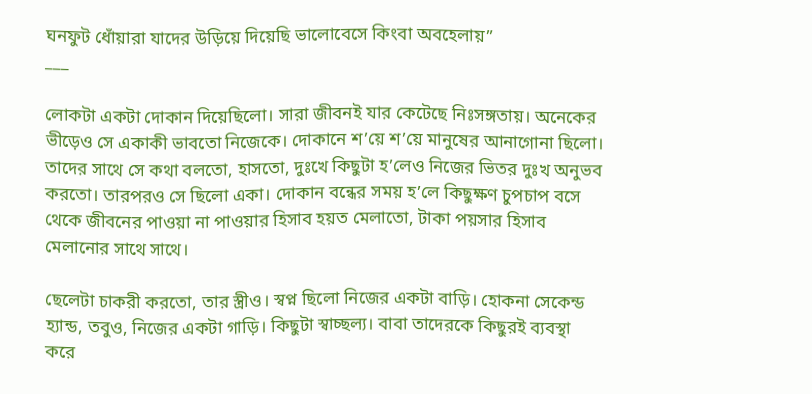ঘনফুট ধোঁয়ারা যাদের উড়িয়ে দিয়েছি ভালোবেসে কিংবা অবহেলায়”
___

লোকটা একটা দোকান দিয়েছিলো। সারা জীবনই যার কেটেছে নিঃসঙ্গতায়। অনেকের ভীড়েও সে একাকী ভাবতো নিজেকে। দোকানে শ’য়ে শ’য়ে মানুষের আনাগোনা ছিলো। তাদের সাথে সে কথা বলতো, হাসতো, দুঃখে কিছুটা হ’লেও নিজের ভিতর দুঃখ অনুভব করতো। তারপরও সে ছিলো একা। দোকান বন্ধের সময় হ’লে কিছুক্ষণ চুপচাপ বসে থেকে জীবনের পাওয়া না পাওয়ার হিসাব হয়ত মেলাতো, টাকা পয়সার হিসাব মেলানোর সাথে সাথে।

ছেলেটা চাকরী করতো, তার স্ত্রীও। স্বপ্ন ছিলো নিজের একটা বাড়ি। হোকনা সেকেন্ড হ্যান্ড, তবুও, নিজের একটা গাড়ি। কিছুটা স্বাচ্ছল্য। বাবা তাদেরকে কিছুরই ব্যবস্থা করে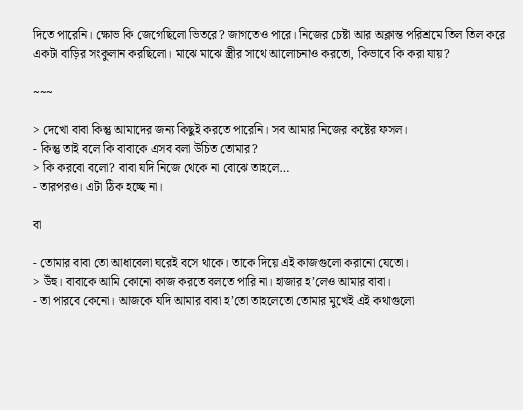দিতে পারেনি। ক্ষোভ কি জেগেছিলো ভিতরে? জাগতেও পারে। নিজের চেষ্টা আর অক্লান্ত পরিশ্রমে তিল তিল করে একটা বাড়ির সংকুলান করছিলো। মাঝে মাঝে স্ত্রীর সাথে আলোচনাও করতো, কিভাবে কি করা যায়?

~~~

> দেখো বাবা কিন্তু আমাদের জন্য কিছুই করতে পারেনি। সব আমার নিজের কষ্টের ফসল।
- কিন্তু তাই বলে কি বাবাকে এসব বলা উচিত তোমার?
> কি করবো বলো? বাবা যদি নিজে থেকে না বোঝে তাহলে…
- তারপরও। এটা ঠিক হচ্ছে না।

বা

- তোমার বাবা তো আধাবেলা ঘরেই বসে থাকে। তাকে দিয়ে এই কাজগুলো করানো যেতো।
> উঁহু। বাবাকে আমি কোনো কাজ করতে বলতে পারি না। হাজার হ’লেও আমার বাবা।
- তা পারবে কেনো। আজকে যদি আমার বাবা হ’তো তাহলেতো তোমার মুখেই এই কথাগুলো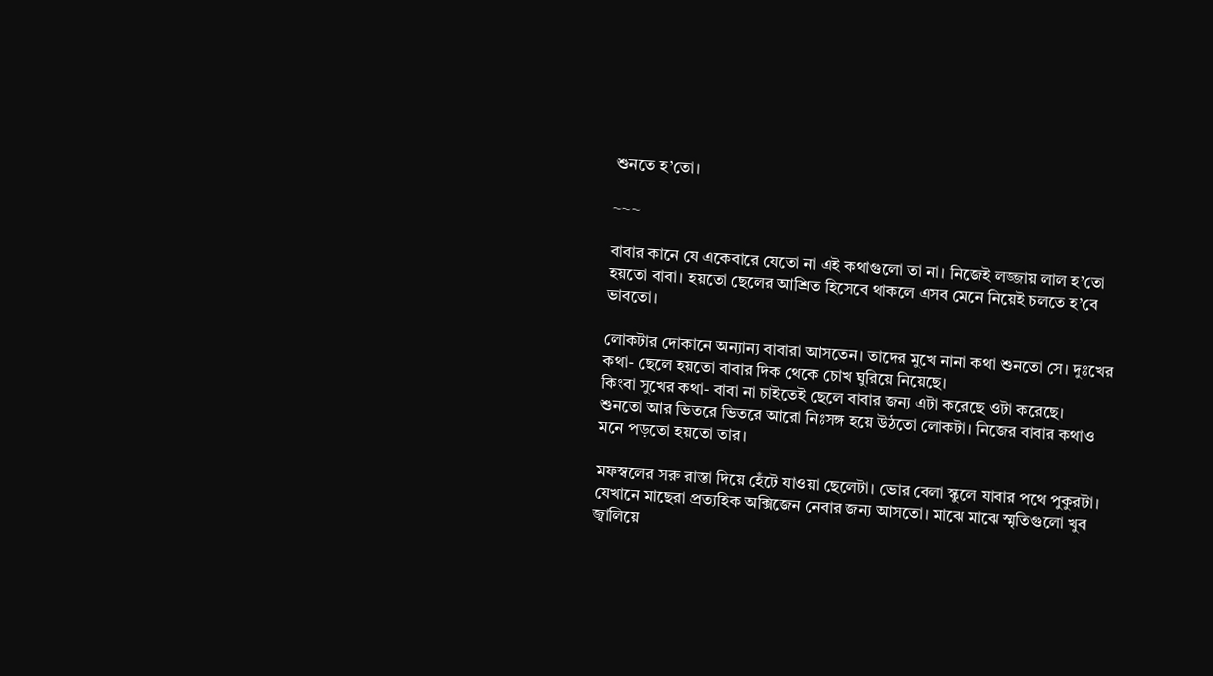শুনতে হ’তো।

~~~

বাবার কানে যে একেবারে যেতো না এই কথাগুলো তা না। নিজেই লজ্জায় লাল হ’তো হয়তো বাবা। হয়তো ছেলের আশ্রিত হিসেবে থাকলে এসব মেনে নিয়েই চলতে হ’বে ভাবতো।

লোকটার দোকানে অন্যান্য বাবারা আসতেন। তাদের মুখে নানা কথা শুনতো সে। দুঃখের কথা- ছেলে হয়তো বাবার দিক থেকে চোখ ঘুরিয়ে নিয়েছে।
কিংবা সুখের কথা- বাবা না চাইতেই ছেলে বাবার জন্য এটা করেছে ওটা করেছে।
শুনতো আর ভিতরে ভিতরে আরো নিঃসঙ্গ হয়ে উঠতো লোকটা। নিজের বাবার কথাও মনে পড়তো হয়তো তার।

মফস্বলের সরু রাস্তা দিয়ে হেঁটে যাওয়া ছেলেটা। ভোর বেলা স্কুলে যাবার পথে পুকুরটা। যেখানে মাছেরা প্রত্যহিক অক্সিজেন নেবার জন্য আসতো। মাঝে মাঝে স্মৃতিগুলো খুব জ্বালিয়ে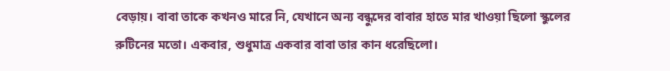বেড়ায়। বাবা তাকে কখনও মারে নি, যেখানে অন্য বন্ধুদের বাবার হাতে মার খাওয়া ছিলো স্কুলের রুটিনের মতো। একবার, শুধুমাত্র একবার বাবা তার কান ধরেছিলো।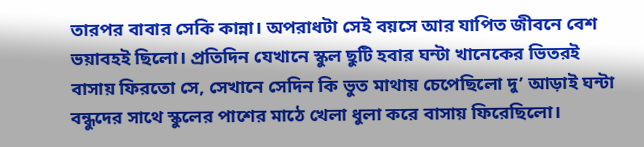তারপর বাবার সেকি কান্না। অপরাধটা সেই বয়সে আর যাপিত জীবনে বেশ ভয়াবহই ছিলো। প্রতিদিন যেখানে স্কুল ছুটি হবার ঘন্টা খানেকের ভিতরই বাসায় ফিরতো সে, সেখানে সেদিন কি ভুত মাথায় চেপেছিলো দু’ আড়াই ঘন্টা বন্ধুদের সাথে স্কুলের পাশের মাঠে খেলা ধুলা করে বাসায় ফিরেছিলো।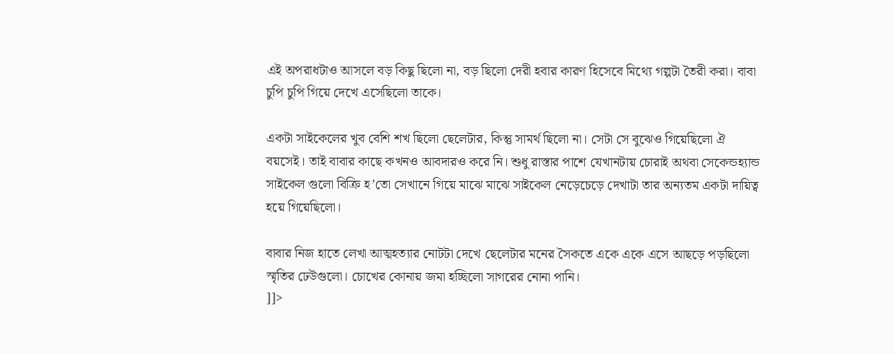এই অপরাধটাও আসলে বড় কিছু ছিলো না, বড় ছিলো দেরী হবার কারণ হিসেবে মিথ্যে গল্পটা তৈরী করা। বাবা চুপি চুপি গিয়ে দেখে এসেছিলো তাকে।

একটা সাইকেলের খুব বেশি শখ ছিলো ছেলেটার, কিন্তু সামর্থ ছিলো না। সেটা সে বুঝেও গিয়েছিলো ঐ বয়সেই। তাই বাবার কাছে কখনও আবদারও করে নি। শুধু রাস্তার পাশে যেখানটায় চোরাই অথবা সেকেন্ডহ্যান্ড সাইকেল গুলো বিক্রি হ’তো সেখানে গিয়ে মাঝে মাঝে সাইকেল নেড়েচেড়ে দেখাটা তার অন্যতম একটা দায়িত্ব হয়ে গিয়েছিলো।

বাবার নিজ হাতে লেখা আত্মহত্যার নোটটা দেখে ছেলেটার মনের সৈকতে একে একে এসে আছড়ে পড়ছিলো স্মৃতির ঢেউগুলো। চোখের কোনায় জমা হচ্ছিলো সাগরের নোনা পানি।
]]>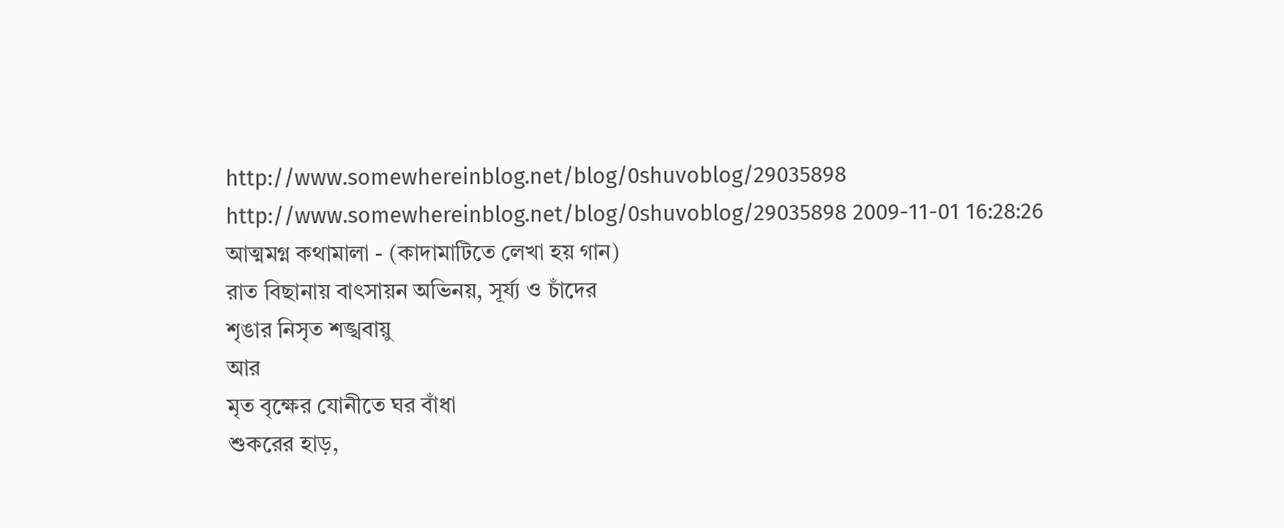http://www.somewhereinblog.net/blog/0shuvoblog/29035898 http://www.somewhereinblog.net/blog/0shuvoblog/29035898 2009-11-01 16:28:26
আত্মমগ্ন কথামালা - (কাদামাটিতে লেখা হয় গান)
রাত বিছানায় বাৎসায়ন অভিনয়, সূর্য্য ও চাঁদের
শৃঙার নিসৃত শঙ্খবায়ু
আর
মৃত বৃক্ষের যোনীতে ঘর বাঁধা
শুকরের হাড়,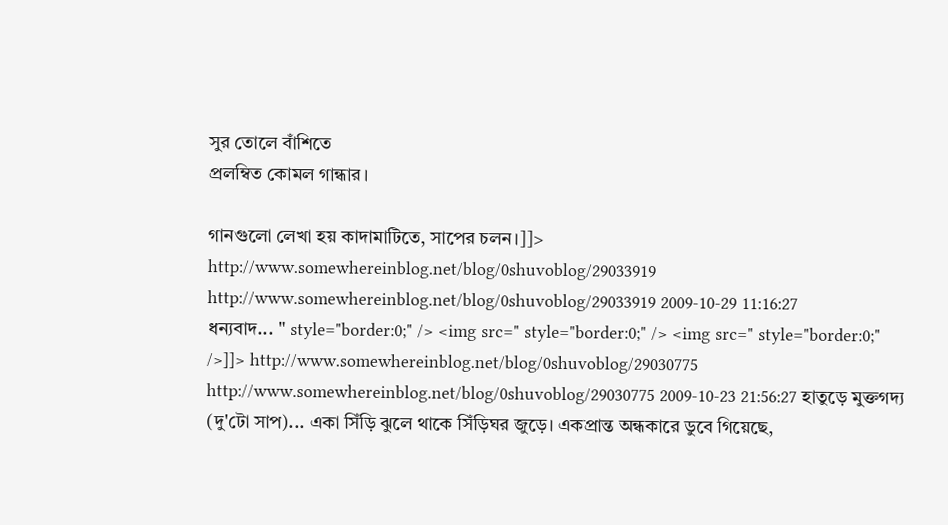সুর তোলে বাঁশিতে
প্রলম্বিত কোমল গান্ধার।

গানগুলো লেখা হয় কাদামাটিতে, সাপের চলন।]]>
http://www.somewhereinblog.net/blog/0shuvoblog/29033919 http://www.somewhereinblog.net/blog/0shuvoblog/29033919 2009-10-29 11:16:27
ধন্যবাদ... " style="border:0;" /> <img src=" style="border:0;" /> <img src=" style="border:0;" />]]> http://www.somewhereinblog.net/blog/0shuvoblog/29030775 http://www.somewhereinblog.net/blog/0shuvoblog/29030775 2009-10-23 21:56:27 হাতুড়ে মুক্তগদ্য (দু'টো সাপ)... একা সিঁড়ি ঝুলে থাকে সিঁড়িঘর জুড়ে। একপ্রান্ত অন্ধকারে ডুবে গিয়েছে,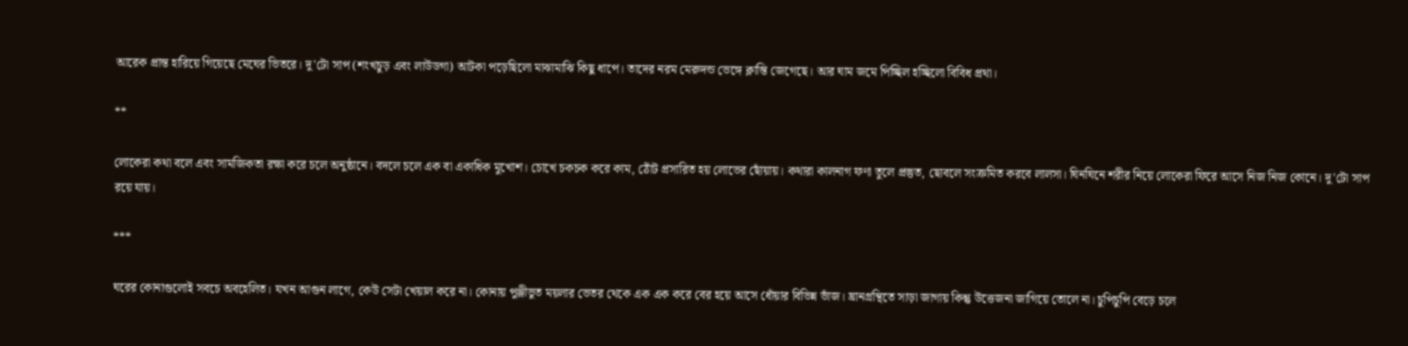আরেক প্রান্ত হারিয়ে গিয়েছে মেঘের ভিতরে। দু'টো সাপ (শংখচুড় এবং লাউডগা) আটকা পড়েছিলো মাঝামাঝি কিছু ধাপে। তাদের নরম মেরুদন্ড ভেঙ্গে ক্লান্তি জেগেছে। আর ঘাম জমে পিচ্ছিল হচ্ছিলো বিবিধ প্রথা।

**

লোকেরা কথা বলে এবং সামজিকতা রক্ষা করে চলে অনুষ্ঠানে। বদলে চলে এক বা একাধিক মুখোশ। চোখে চকচক করে কাম, ঠোঁট প্রসারিত হয় লোভের ছোঁয়ায়। কথারা কালনাগ ফণা তুলে প্রস্তুত, ছোবলে সংক্রমিত করবে লালসা। ঘিনঘিনে শরীর নিয়ে লোকেরা ফিরে আসে নিজ নিজ কোনে। দু'টো সাপ রয়ে যায়।

***

ঘরের কোনাগুলোই সবচে অবহেলিত। যখন আগুন লাগে, কেউ সেটা খেয়াল করে না। কোনায় পুঞ্জীভুত ময়লার ভেতর থেকে এক এক করে বের হয়ে আসে ধোঁয়ার বিভিন্ন ভাঁজ। ঘ্রানগ্রন্থিতে সাড়া জাগায় কিন্তু উত্তেজনা জাগিয়ে তোলে না। চুপিচুপি বেড়ে চলে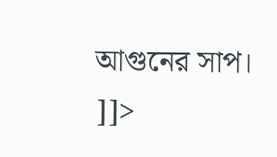আগুনের সাপ।
]]>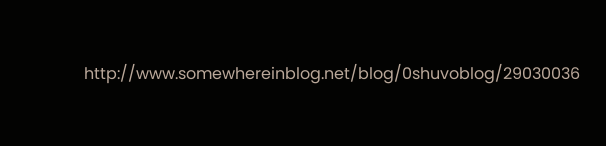http://www.somewhereinblog.net/blog/0shuvoblog/29030036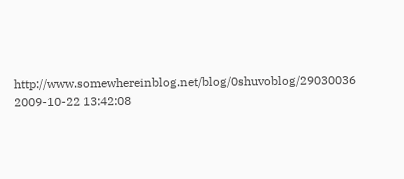http://www.somewhereinblog.net/blog/0shuvoblog/29030036 2009-10-22 13:42:08